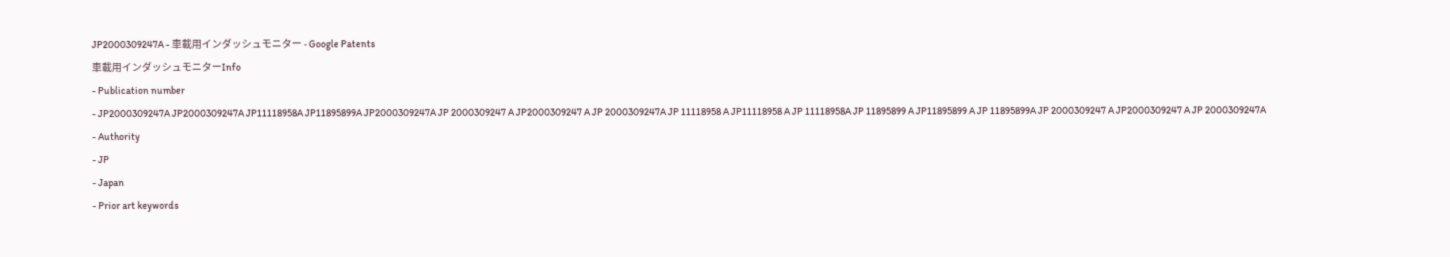JP2000309247A - 車載用インダッシュモニター - Google Patents
車載用インダッシュモニターInfo
- Publication number
- JP2000309247A JP2000309247A JP11118958A JP11895899A JP2000309247A JP 2000309247 A JP2000309247 A JP 2000309247A JP 11118958 A JP11118958 A JP 11118958A JP 11895899 A JP11895899 A JP 11895899A JP 2000309247 A JP2000309247 A JP 2000309247A
- Authority
- JP
- Japan
- Prior art keywords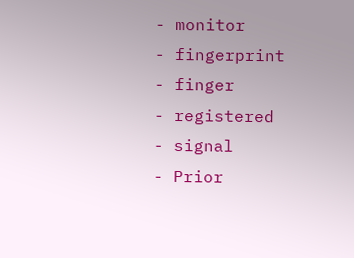- monitor
- fingerprint
- finger
- registered
- signal
- Prior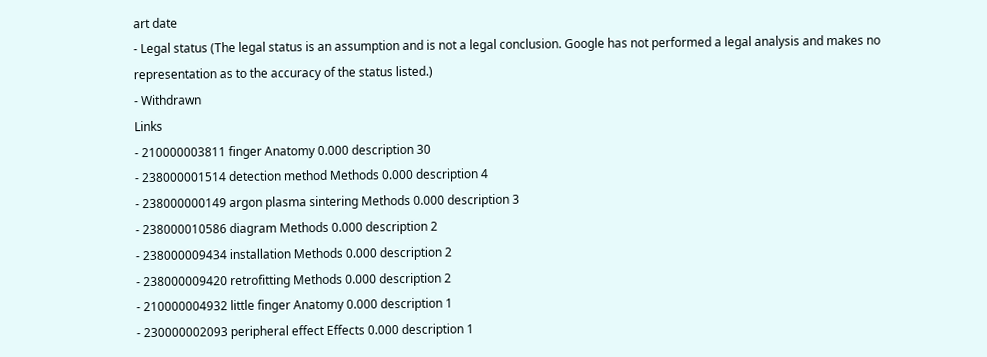art date
- Legal status (The legal status is an assumption and is not a legal conclusion. Google has not performed a legal analysis and makes no representation as to the accuracy of the status listed.)
- Withdrawn
Links
- 210000003811 finger Anatomy 0.000 description 30
- 238000001514 detection method Methods 0.000 description 4
- 238000000149 argon plasma sintering Methods 0.000 description 3
- 238000010586 diagram Methods 0.000 description 2
- 238000009434 installation Methods 0.000 description 2
- 238000009420 retrofitting Methods 0.000 description 2
- 210000004932 little finger Anatomy 0.000 description 1
- 230000002093 peripheral effect Effects 0.000 description 1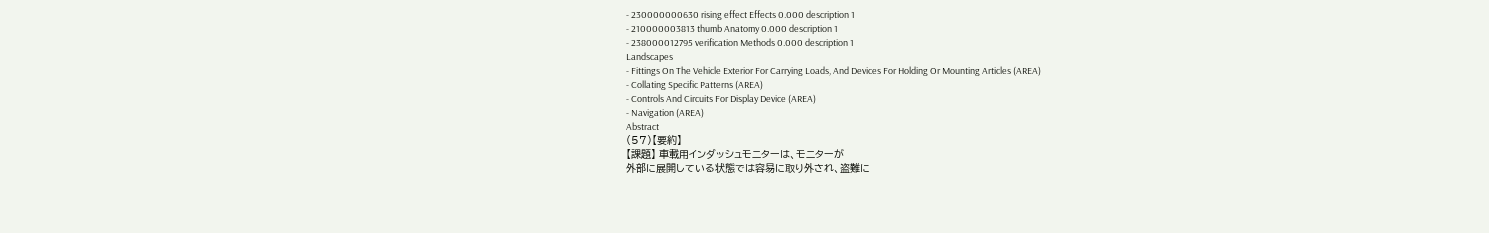- 230000000630 rising effect Effects 0.000 description 1
- 210000003813 thumb Anatomy 0.000 description 1
- 238000012795 verification Methods 0.000 description 1
Landscapes
- Fittings On The Vehicle Exterior For Carrying Loads, And Devices For Holding Or Mounting Articles (AREA)
- Collating Specific Patterns (AREA)
- Controls And Circuits For Display Device (AREA)
- Navigation (AREA)
Abstract
(57)【要約】
【課題】 車載用インダッシュモニターは、モニターが
外部に展開している状態では容易に取り外され、盗難に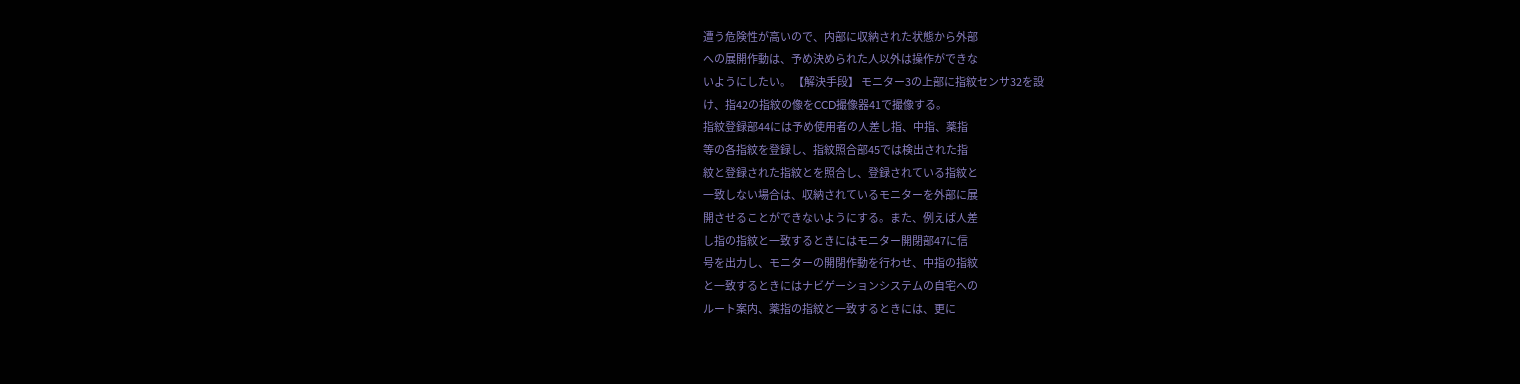遭う危険性が高いので、内部に収納された状態から外部
への展開作動は、予め決められた人以外は操作ができな
いようにしたい。 【解決手段】 モニター3の上部に指紋センサ32を設
け、指42の指紋の像をCCD撮像器41で撮像する。
指紋登録部44には予め使用者の人差し指、中指、薬指
等の各指紋を登録し、指紋照合部45では検出された指
紋と登録された指紋とを照合し、登録されている指紋と
一致しない場合は、収納されているモニターを外部に展
開させることができないようにする。また、例えば人差
し指の指紋と一致するときにはモニター開閉部47に信
号を出力し、モニターの開閉作動を行わせ、中指の指紋
と一致するときにはナビゲーションシステムの自宅への
ルート案内、薬指の指紋と一致するときには、更に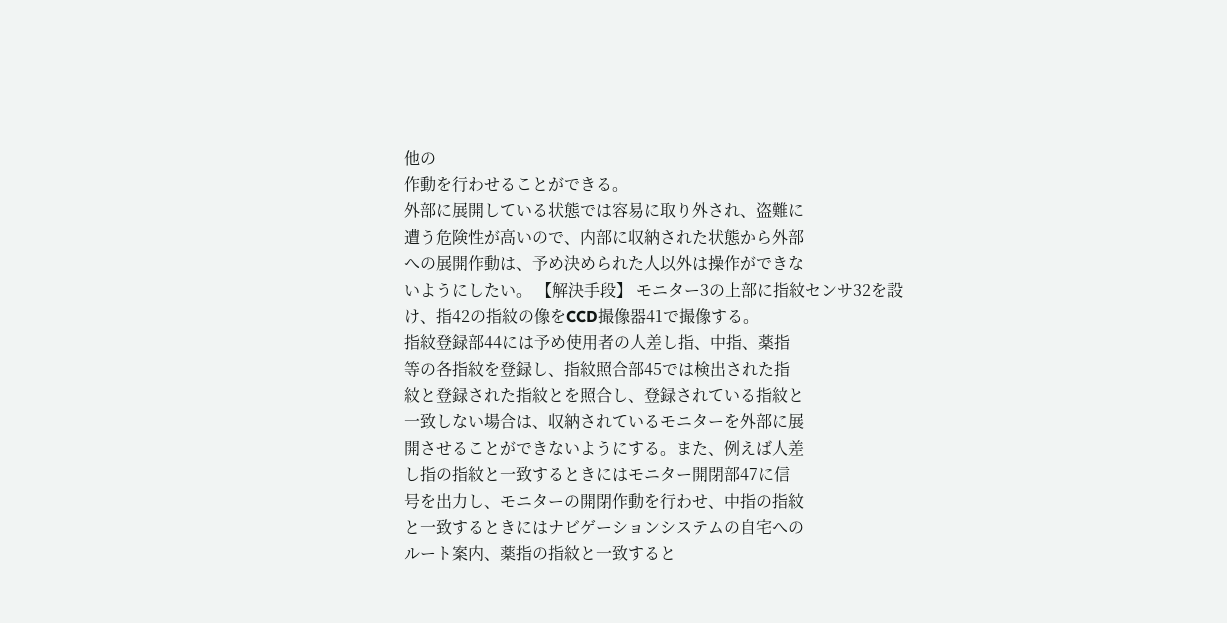他の
作動を行わせることができる。
外部に展開している状態では容易に取り外され、盗難に
遭う危険性が高いので、内部に収納された状態から外部
への展開作動は、予め決められた人以外は操作ができな
いようにしたい。 【解決手段】 モニター3の上部に指紋センサ32を設
け、指42の指紋の像をCCD撮像器41で撮像する。
指紋登録部44には予め使用者の人差し指、中指、薬指
等の各指紋を登録し、指紋照合部45では検出された指
紋と登録された指紋とを照合し、登録されている指紋と
一致しない場合は、収納されているモニターを外部に展
開させることができないようにする。また、例えば人差
し指の指紋と一致するときにはモニター開閉部47に信
号を出力し、モニターの開閉作動を行わせ、中指の指紋
と一致するときにはナビゲーションシステムの自宅への
ルート案内、薬指の指紋と一致すると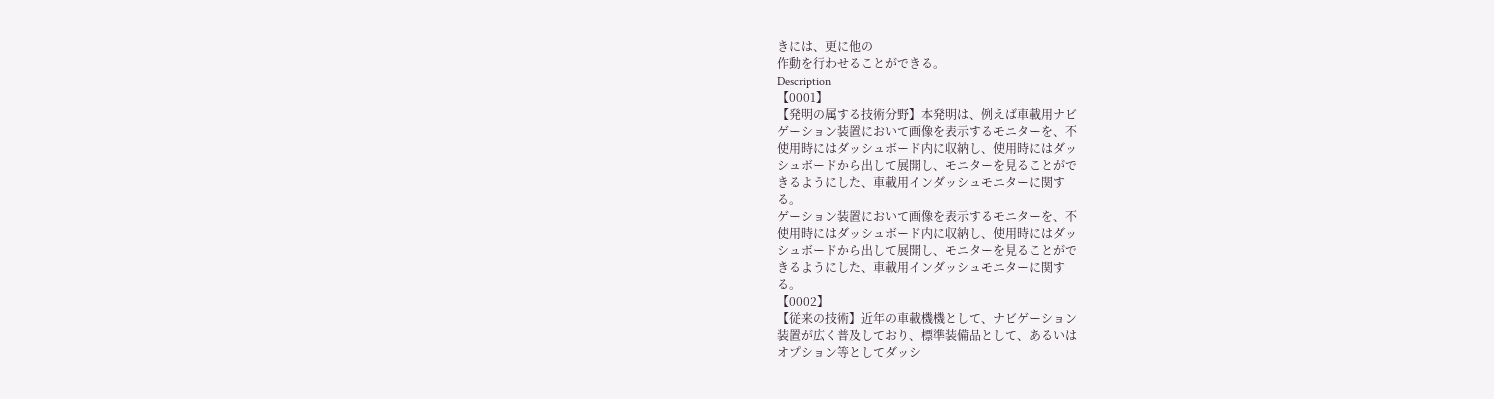きには、更に他の
作動を行わせることができる。
Description
【0001】
【発明の属する技術分野】本発明は、例えば車載用ナビ
ゲーション装置において画像を表示するモニターを、不
使用時にはダッシュボード内に収納し、使用時にはダッ
シュボードから出して展開し、モニターを見ることがで
きるようにした、車載用インダッシュモニターに関す
る。
ゲーション装置において画像を表示するモニターを、不
使用時にはダッシュボード内に収納し、使用時にはダッ
シュボードから出して展開し、モニターを見ることがで
きるようにした、車載用インダッシュモニターに関す
る。
【0002】
【従来の技術】近年の車載機機として、ナビゲーション
装置が広く普及しており、標準装備品として、あるいは
オプション等としてダッシ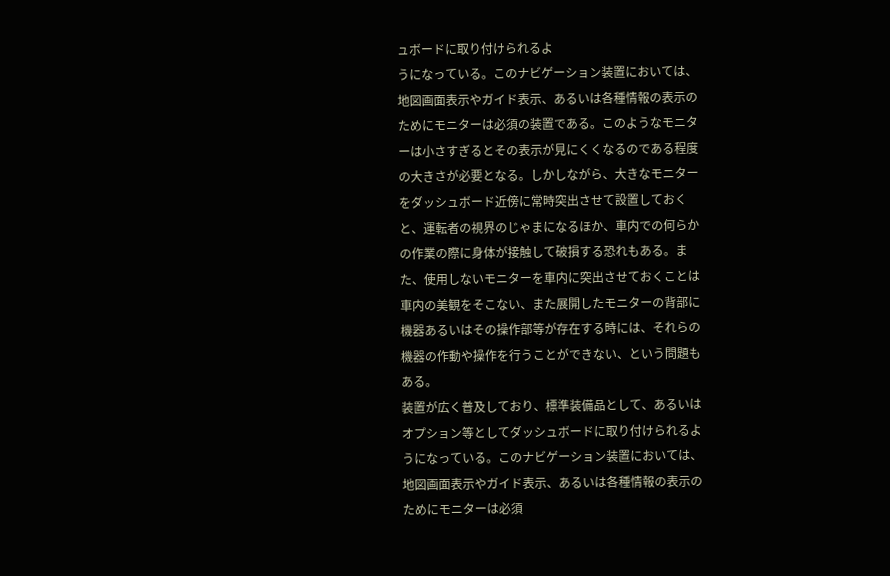ュボードに取り付けられるよ
うになっている。このナビゲーション装置においては、
地図画面表示やガイド表示、あるいは各種情報の表示の
ためにモニターは必須の装置である。このようなモニタ
ーは小さすぎるとその表示が見にくくなるのである程度
の大きさが必要となる。しかしながら、大きなモニター
をダッシュボード近傍に常時突出させて設置しておく
と、運転者の視界のじゃまになるほか、車内での何らか
の作業の際に身体が接触して破損する恐れもある。ま
た、使用しないモニターを車内に突出させておくことは
車内の美観をそこない、また展開したモニターの背部に
機器あるいはその操作部等が存在する時には、それらの
機器の作動や操作を行うことができない、という問題も
ある。
装置が広く普及しており、標準装備品として、あるいは
オプション等としてダッシュボードに取り付けられるよ
うになっている。このナビゲーション装置においては、
地図画面表示やガイド表示、あるいは各種情報の表示の
ためにモニターは必須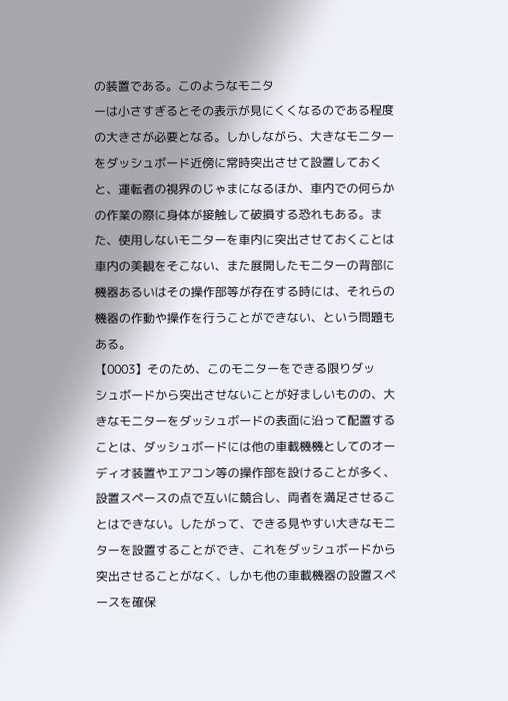の装置である。このようなモニタ
ーは小さすぎるとその表示が見にくくなるのである程度
の大きさが必要となる。しかしながら、大きなモニター
をダッシュボード近傍に常時突出させて設置しておく
と、運転者の視界のじゃまになるほか、車内での何らか
の作業の際に身体が接触して破損する恐れもある。ま
た、使用しないモニターを車内に突出させておくことは
車内の美観をそこない、また展開したモニターの背部に
機器あるいはその操作部等が存在する時には、それらの
機器の作動や操作を行うことができない、という問題も
ある。
【0003】そのため、このモニターをできる限りダッ
シュボードから突出させないことが好ましいものの、大
きなモニターをダッシュボードの表面に沿って配置する
ことは、ダッシュボードには他の車載機機としてのオー
ディオ装置やエアコン等の操作部を設けることが多く、
設置スペースの点で互いに競合し、両者を満足させるこ
とはできない。したがって、できる見やすい大きなモニ
ターを設置することができ、これをダッシュボードから
突出させることがなく、しかも他の車載機器の設置スペ
ースを確保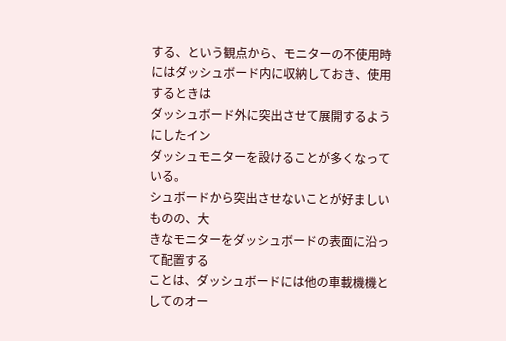する、という観点から、モニターの不使用時
にはダッシュボード内に収納しておき、使用するときは
ダッシュボード外に突出させて展開するようにしたイン
ダッシュモニターを設けることが多くなっている。
シュボードから突出させないことが好ましいものの、大
きなモニターをダッシュボードの表面に沿って配置する
ことは、ダッシュボードには他の車載機機としてのオー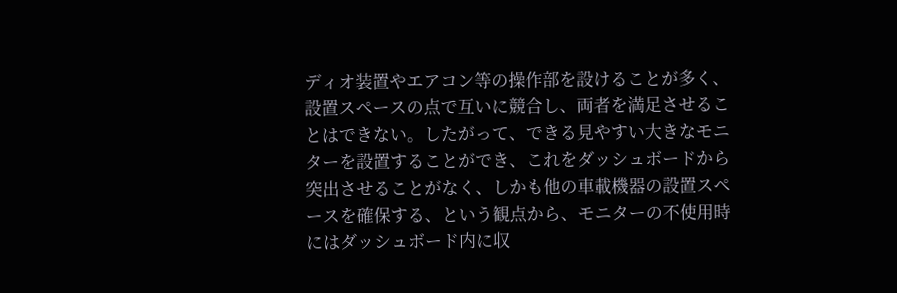ディオ装置やエアコン等の操作部を設けることが多く、
設置スペースの点で互いに競合し、両者を満足させるこ
とはできない。したがって、できる見やすい大きなモニ
ターを設置することができ、これをダッシュボードから
突出させることがなく、しかも他の車載機器の設置スペ
ースを確保する、という観点から、モニターの不使用時
にはダッシュボード内に収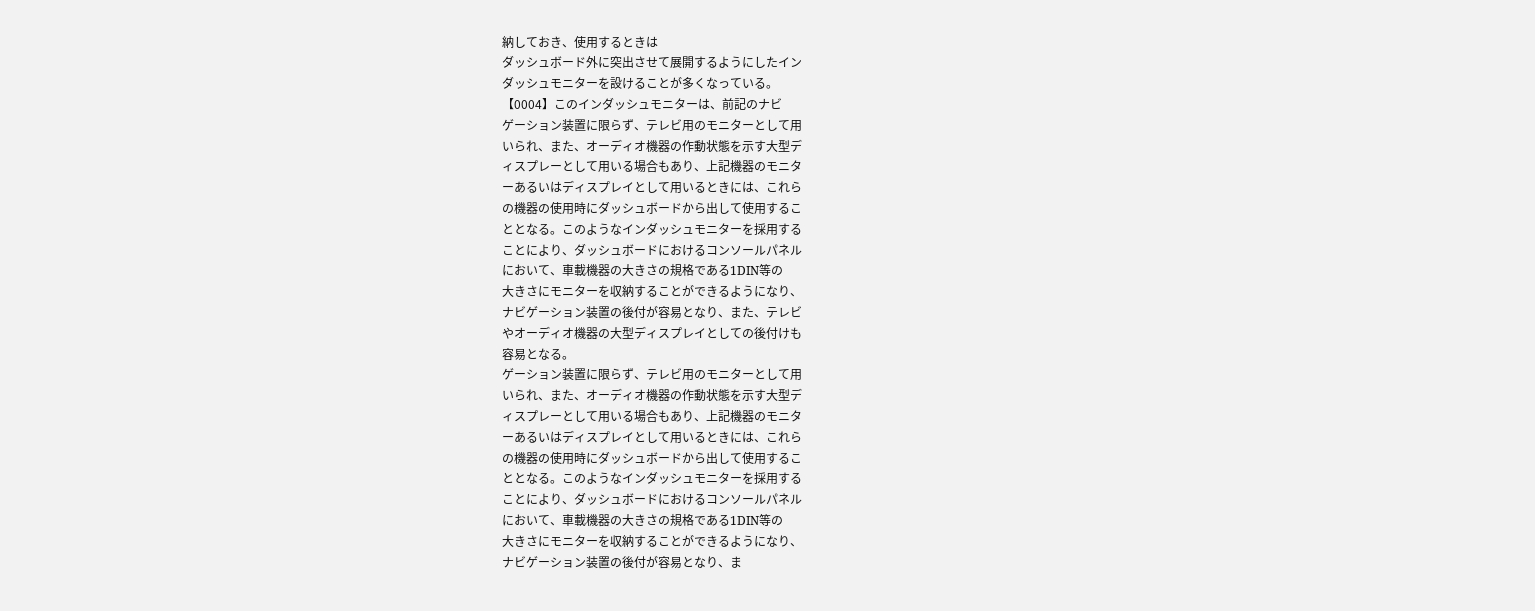納しておき、使用するときは
ダッシュボード外に突出させて展開するようにしたイン
ダッシュモニターを設けることが多くなっている。
【0004】このインダッシュモニターは、前記のナビ
ゲーション装置に限らず、テレビ用のモニターとして用
いられ、また、オーディオ機器の作動状態を示す大型デ
ィスプレーとして用いる場合もあり、上記機器のモニタ
ーあるいはディスプレイとして用いるときには、これら
の機器の使用時にダッシュボードから出して使用するこ
ととなる。このようなインダッシュモニターを採用する
ことにより、ダッシュボードにおけるコンソールパネル
において、車載機器の大きさの規格である1DIN等の
大きさにモニターを収納することができるようになり、
ナビゲーション装置の後付が容易となり、また、テレビ
やオーディオ機器の大型ディスプレイとしての後付けも
容易となる。
ゲーション装置に限らず、テレビ用のモニターとして用
いられ、また、オーディオ機器の作動状態を示す大型デ
ィスプレーとして用いる場合もあり、上記機器のモニタ
ーあるいはディスプレイとして用いるときには、これら
の機器の使用時にダッシュボードから出して使用するこ
ととなる。このようなインダッシュモニターを採用する
ことにより、ダッシュボードにおけるコンソールパネル
において、車載機器の大きさの規格である1DIN等の
大きさにモニターを収納することができるようになり、
ナビゲーション装置の後付が容易となり、ま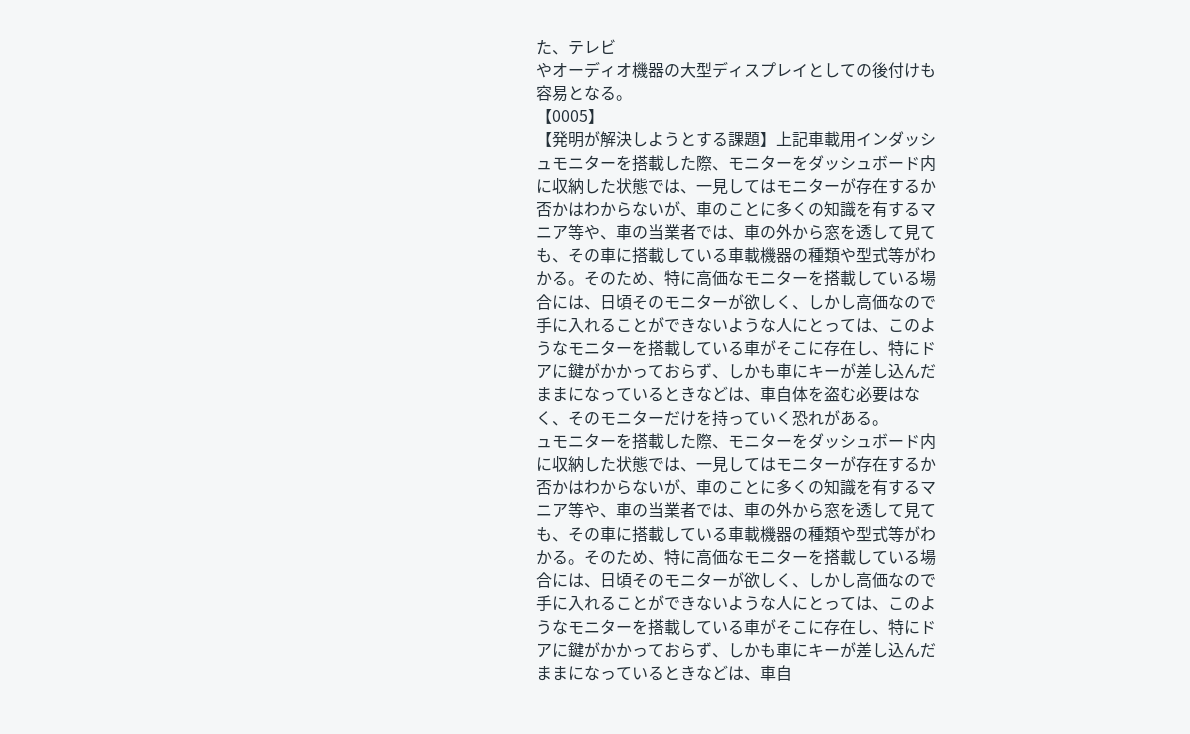た、テレビ
やオーディオ機器の大型ディスプレイとしての後付けも
容易となる。
【0005】
【発明が解決しようとする課題】上記車載用インダッシ
ュモニターを搭載した際、モニターをダッシュボード内
に収納した状態では、一見してはモニターが存在するか
否かはわからないが、車のことに多くの知識を有するマ
ニア等や、車の当業者では、車の外から窓を透して見て
も、その車に搭載している車載機器の種類や型式等がわ
かる。そのため、特に高価なモニターを搭載している場
合には、日頃そのモニターが欲しく、しかし高価なので
手に入れることができないような人にとっては、このよ
うなモニターを搭載している車がそこに存在し、特にド
アに鍵がかかっておらず、しかも車にキーが差し込んだ
ままになっているときなどは、車自体を盗む必要はな
く、そのモニターだけを持っていく恐れがある。
ュモニターを搭載した際、モニターをダッシュボード内
に収納した状態では、一見してはモニターが存在するか
否かはわからないが、車のことに多くの知識を有するマ
ニア等や、車の当業者では、車の外から窓を透して見て
も、その車に搭載している車載機器の種類や型式等がわ
かる。そのため、特に高価なモニターを搭載している場
合には、日頃そのモニターが欲しく、しかし高価なので
手に入れることができないような人にとっては、このよ
うなモニターを搭載している車がそこに存在し、特にド
アに鍵がかかっておらず、しかも車にキーが差し込んだ
ままになっているときなどは、車自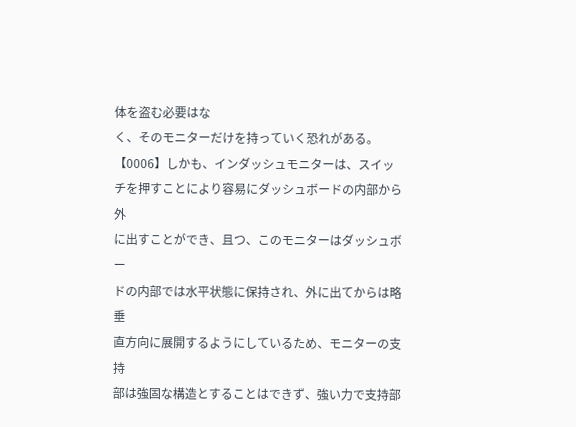体を盗む必要はな
く、そのモニターだけを持っていく恐れがある。
【0006】しかも、インダッシュモニターは、スイッ
チを押すことにより容易にダッシュボードの内部から外
に出すことができ、且つ、このモニターはダッシュボー
ドの内部では水平状態に保持され、外に出てからは略垂
直方向に展開するようにしているため、モニターの支持
部は強固な構造とすることはできず、強い力で支持部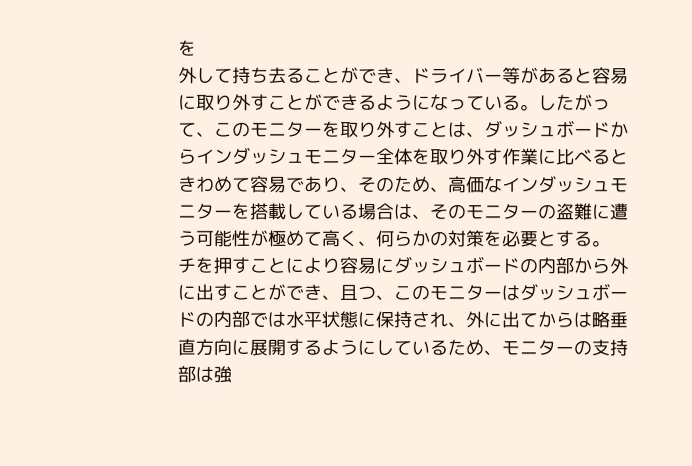を
外して持ち去ることができ、ドライバー等があると容易
に取り外すことができるようになっている。したがっ
て、このモニターを取り外すことは、ダッシュボードか
らインダッシュモニター全体を取り外す作業に比べると
きわめて容易であり、そのため、高価なインダッシュモ
ニターを搭載している場合は、そのモニターの盗難に遭
う可能性が極めて高く、何らかの対策を必要とする。
チを押すことにより容易にダッシュボードの内部から外
に出すことができ、且つ、このモニターはダッシュボー
ドの内部では水平状態に保持され、外に出てからは略垂
直方向に展開するようにしているため、モニターの支持
部は強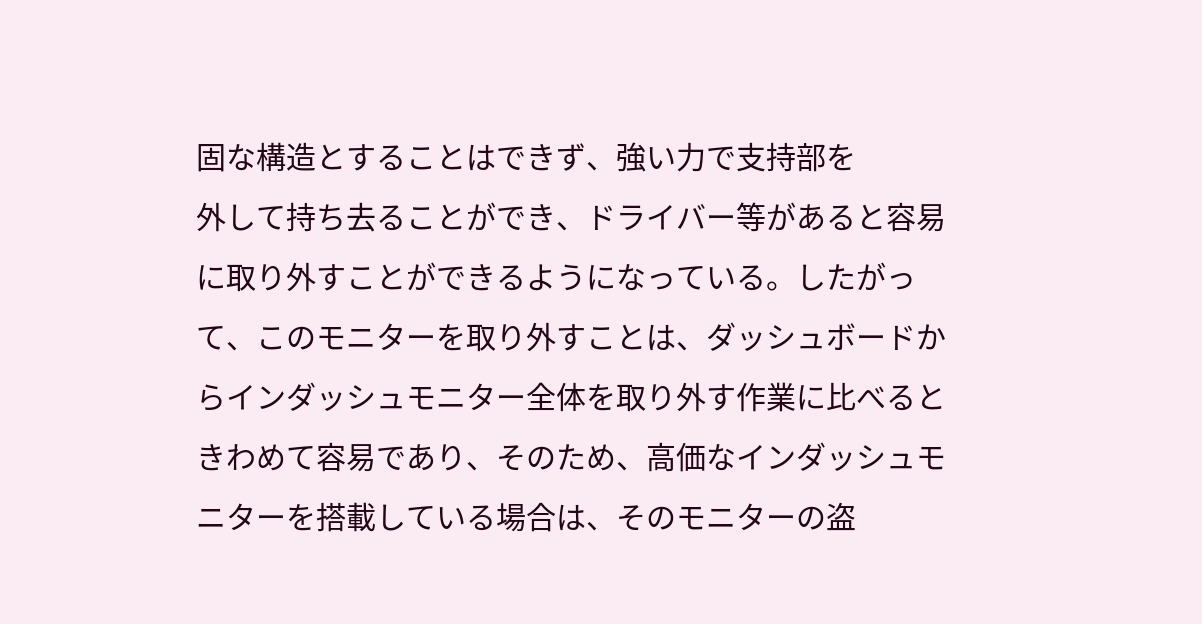固な構造とすることはできず、強い力で支持部を
外して持ち去ることができ、ドライバー等があると容易
に取り外すことができるようになっている。したがっ
て、このモニターを取り外すことは、ダッシュボードか
らインダッシュモニター全体を取り外す作業に比べると
きわめて容易であり、そのため、高価なインダッシュモ
ニターを搭載している場合は、そのモニターの盗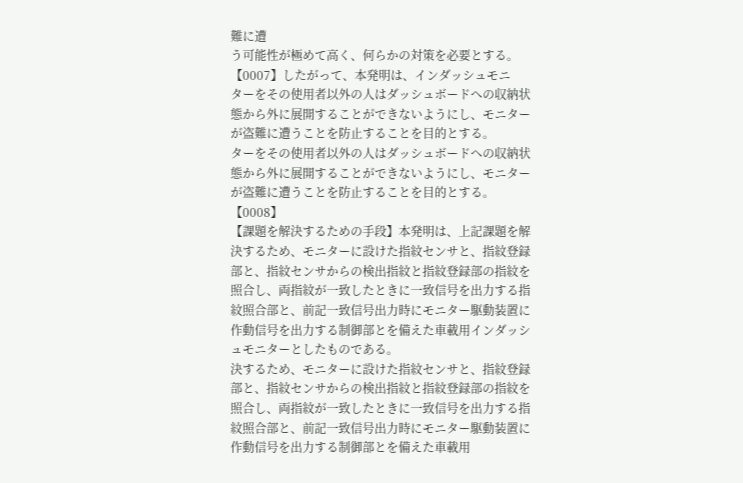難に遭
う可能性が極めて高く、何らかの対策を必要とする。
【0007】したがって、本発明は、インダッシュモニ
ターをその使用者以外の人はダッシュボードへの収納状
態から外に展開することができないようにし、モニター
が盗難に遭うことを防止することを目的とする。
ターをその使用者以外の人はダッシュボードへの収納状
態から外に展開することができないようにし、モニター
が盗難に遭うことを防止することを目的とする。
【0008】
【課題を解決するための手段】本発明は、上記課題を解
決するため、モニターに設けた指紋センサと、指紋登録
部と、指紋センサからの検出指紋と指紋登録部の指紋を
照合し、両指紋が一致したときに一致信号を出力する指
紋照合部と、前記一致信号出力時にモニター駆動装置に
作動信号を出力する制御部とを備えた車載用インダッシ
ュモニターとしたものである。
決するため、モニターに設けた指紋センサと、指紋登録
部と、指紋センサからの検出指紋と指紋登録部の指紋を
照合し、両指紋が一致したときに一致信号を出力する指
紋照合部と、前記一致信号出力時にモニター駆動装置に
作動信号を出力する制御部とを備えた車載用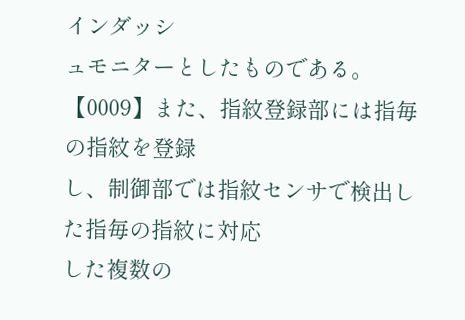インダッシ
ュモニターとしたものである。
【0009】また、指紋登録部には指毎の指紋を登録
し、制御部では指紋センサで検出した指毎の指紋に対応
した複数の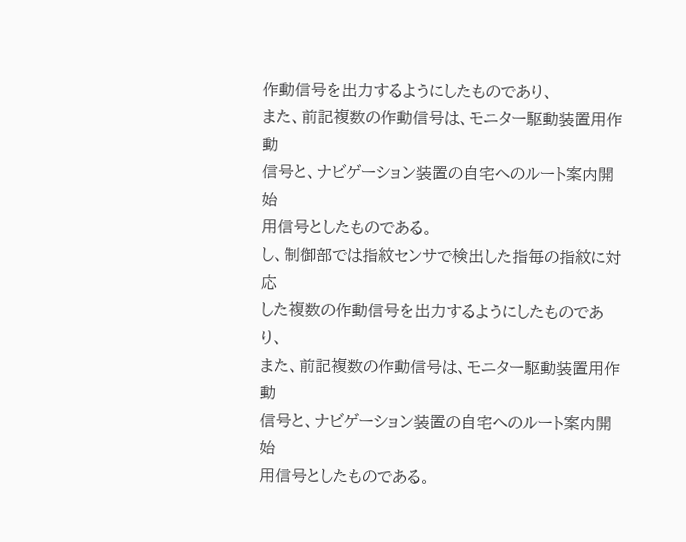作動信号を出力するようにしたものであり、
また、前記複数の作動信号は、モニター駆動装置用作動
信号と、ナビゲーション装置の自宅へのルート案内開始
用信号としたものである。
し、制御部では指紋センサで検出した指毎の指紋に対応
した複数の作動信号を出力するようにしたものであり、
また、前記複数の作動信号は、モニター駆動装置用作動
信号と、ナビゲーション装置の自宅へのルート案内開始
用信号としたものである。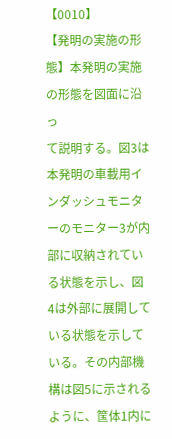【0010】
【発明の実施の形態】本発明の実施の形態を図面に沿っ
て説明する。図3は本発明の車載用インダッシュモニタ
ーのモニター3が内部に収納されている状態を示し、図
4は外部に展開している状態を示している。その内部機
構は図5に示されるように、筺体1内に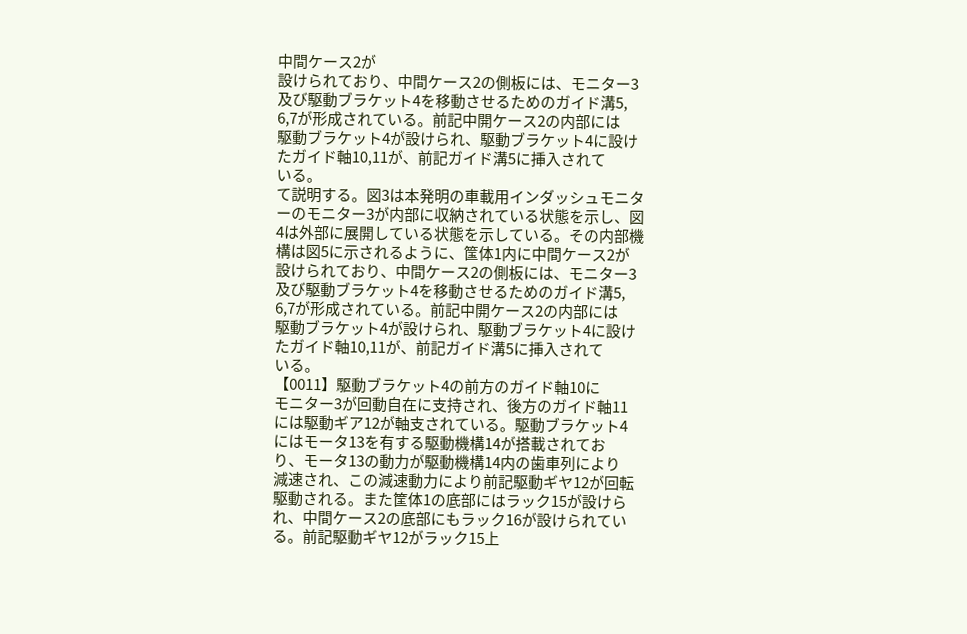中間ケース2が
設けられており、中間ケース2の側板には、モニター3
及び駆動ブラケット4を移動させるためのガイド溝5,
6,7が形成されている。前記中開ケース2の内部には
駆動ブラケット4が設けられ、駆動ブラケット4に設け
たガイド軸10,11が、前記ガイド溝5に挿入されて
いる。
て説明する。図3は本発明の車載用インダッシュモニタ
ーのモニター3が内部に収納されている状態を示し、図
4は外部に展開している状態を示している。その内部機
構は図5に示されるように、筺体1内に中間ケース2が
設けられており、中間ケース2の側板には、モニター3
及び駆動ブラケット4を移動させるためのガイド溝5,
6,7が形成されている。前記中開ケース2の内部には
駆動ブラケット4が設けられ、駆動ブラケット4に設け
たガイド軸10,11が、前記ガイド溝5に挿入されて
いる。
【0011】駆動ブラケット4の前方のガイド軸10に
モニター3が回動自在に支持され、後方のガイド軸11
には駆動ギア12が軸支されている。駆動ブラケット4
にはモータ13を有する駆動機構14が搭載されてお
り、モータ13の動力が駆動機構14内の歯車列により
減速され、この減速動力により前記駆動ギヤ12が回転
駆動される。また筐体1の底部にはラック15が設けら
れ、中間ケース2の底部にもラック16が設けられてい
る。前記駆動ギヤ12がラック15上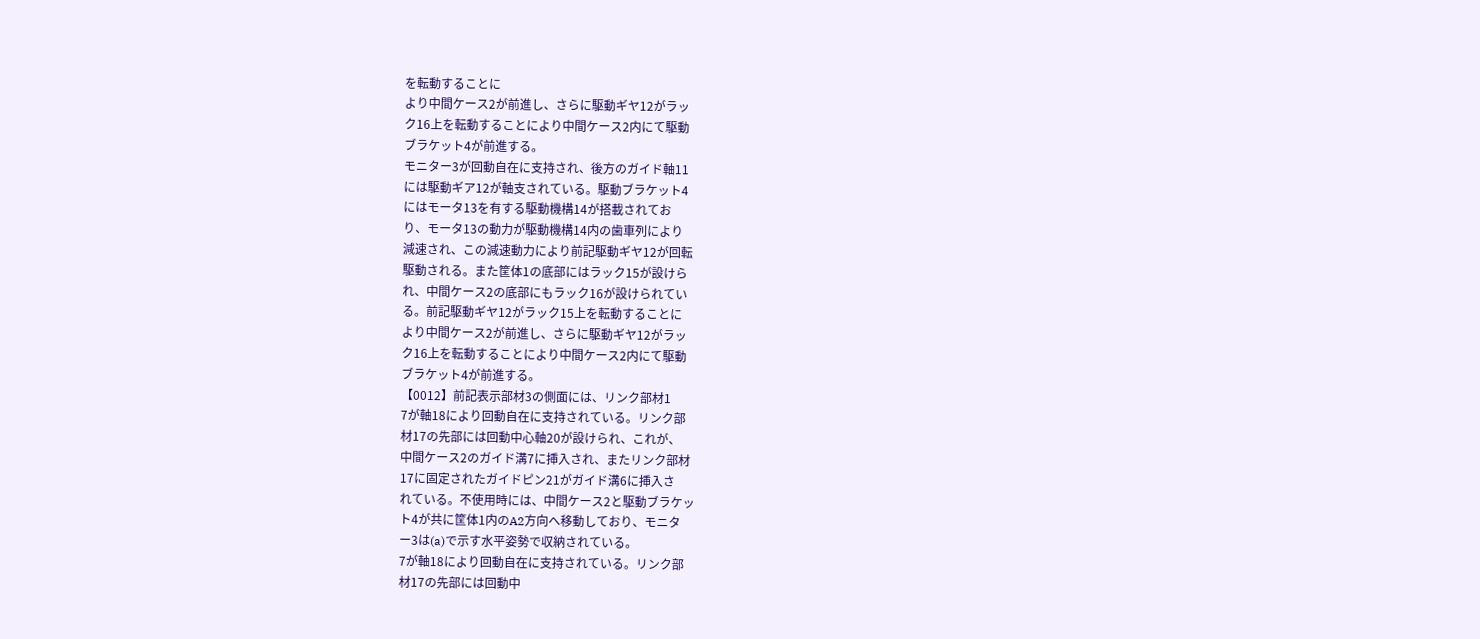を転動することに
より中間ケース2が前進し、さらに駆動ギヤ12がラッ
ク16上を転動することにより中間ケース2内にて駆動
ブラケット4が前進する。
モニター3が回動自在に支持され、後方のガイド軸11
には駆動ギア12が軸支されている。駆動ブラケット4
にはモータ13を有する駆動機構14が搭載されてお
り、モータ13の動力が駆動機構14内の歯車列により
減速され、この減速動力により前記駆動ギヤ12が回転
駆動される。また筐体1の底部にはラック15が設けら
れ、中間ケース2の底部にもラック16が設けられてい
る。前記駆動ギヤ12がラック15上を転動することに
より中間ケース2が前進し、さらに駆動ギヤ12がラッ
ク16上を転動することにより中間ケース2内にて駆動
ブラケット4が前進する。
【0012】前記表示部材3の側面には、リンク部材1
7が軸18により回動自在に支持されている。リンク部
材17の先部には回動中心軸20が設けられ、これが、
中間ケース2のガイド溝7に挿入され、またリンク部材
17に固定されたガイドピン21がガイド溝6に挿入さ
れている。不使用時には、中間ケース2と駆動ブラケッ
ト4が共に筐体1内のA2方向へ移動しており、モニタ
ー3は(a)で示す水平姿勢で収納されている。
7が軸18により回動自在に支持されている。リンク部
材17の先部には回動中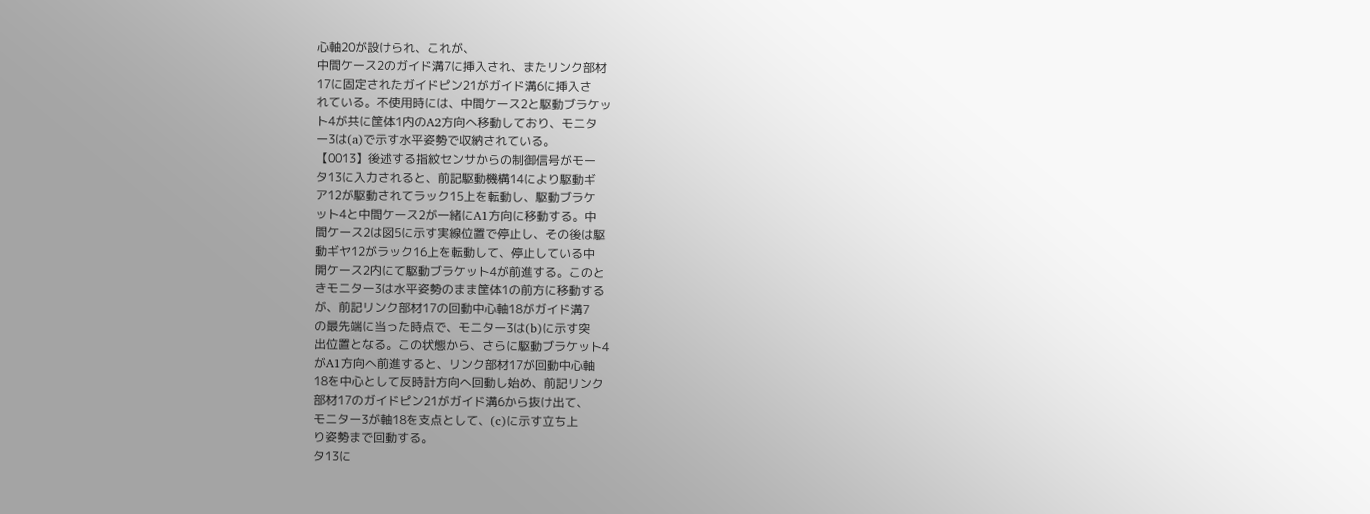心軸20が設けられ、これが、
中間ケース2のガイド溝7に挿入され、またリンク部材
17に固定されたガイドピン21がガイド溝6に挿入さ
れている。不使用時には、中間ケース2と駆動ブラケッ
ト4が共に筐体1内のA2方向へ移動しており、モニタ
ー3は(a)で示す水平姿勢で収納されている。
【0013】後述する指紋センサからの制御信号がモー
タ13に入力されると、前記駆動機構14により駆動ギ
ア12が駆動されてラック15上を転動し、駆動ブラケ
ット4と中間ケース2が一緒にA1方向に移動する。中
間ケース2は図5に示す実線位置で停止し、その後は駆
動ギヤ12がラック16上を転動して、停止している中
開ケース2内にて駆動ブラケット4が前進する。このと
きモニター3は水平姿勢のまま筐体1の前方に移動する
が、前記リンク部材17の回動中心軸18がガイド溝7
の最先端に当った時点で、モニター3は(b)に示す突
出位置となる。この状態から、さらに駆動ブラケット4
がA1方向へ前進すると、リンク部材17が回動中心軸
18を中心として反時計方向へ回動し始め、前記リンク
部材17のガイドピン21がガイド溝6から抜け出て、
モニター3が軸18を支点として、(c)に示す立ち上
り姿勢まで回動する。
タ13に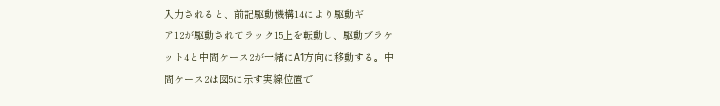入力されると、前記駆動機構14により駆動ギ
ア12が駆動されてラック15上を転動し、駆動ブラケ
ット4と中間ケース2が一緒にA1方向に移動する。中
間ケース2は図5に示す実線位置で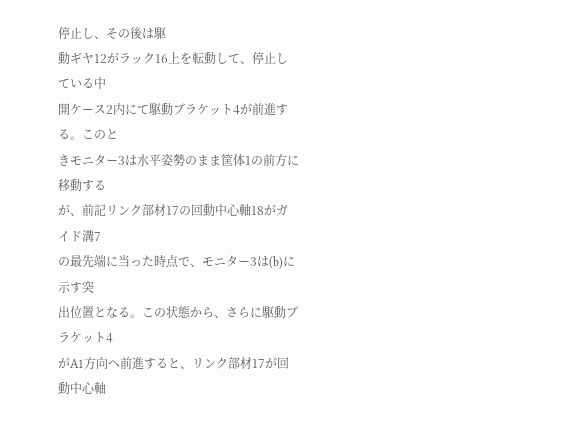停止し、その後は駆
動ギヤ12がラック16上を転動して、停止している中
開ケース2内にて駆動ブラケット4が前進する。このと
きモニター3は水平姿勢のまま筐体1の前方に移動する
が、前記リンク部材17の回動中心軸18がガイド溝7
の最先端に当った時点で、モニター3は(b)に示す突
出位置となる。この状態から、さらに駆動ブラケット4
がA1方向へ前進すると、リンク部材17が回動中心軸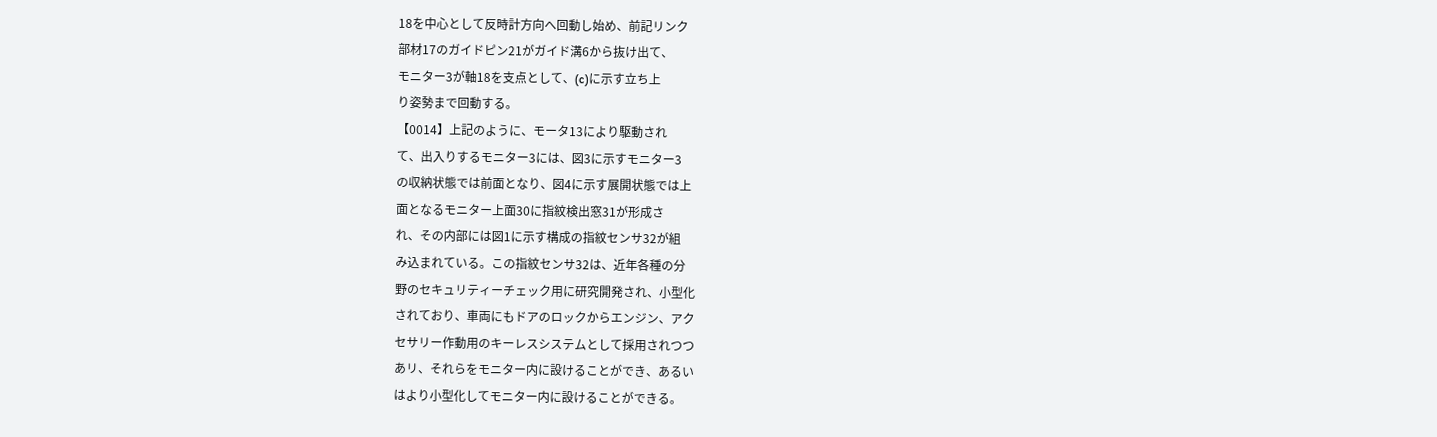18を中心として反時計方向へ回動し始め、前記リンク
部材17のガイドピン21がガイド溝6から抜け出て、
モニター3が軸18を支点として、(c)に示す立ち上
り姿勢まで回動する。
【0014】上記のように、モータ13により駆動され
て、出入りするモニター3には、図3に示すモニター3
の収納状態では前面となり、図4に示す展開状態では上
面となるモニター上面30に指紋検出窓31が形成さ
れ、その内部には図1に示す構成の指紋センサ32が組
み込まれている。この指紋センサ32は、近年各種の分
野のセキュリティーチェック用に研究開発され、小型化
されており、車両にもドアのロックからエンジン、アク
セサリー作動用のキーレスシステムとして採用されつつ
あリ、それらをモニター内に設けることができ、あるい
はより小型化してモニター内に設けることができる。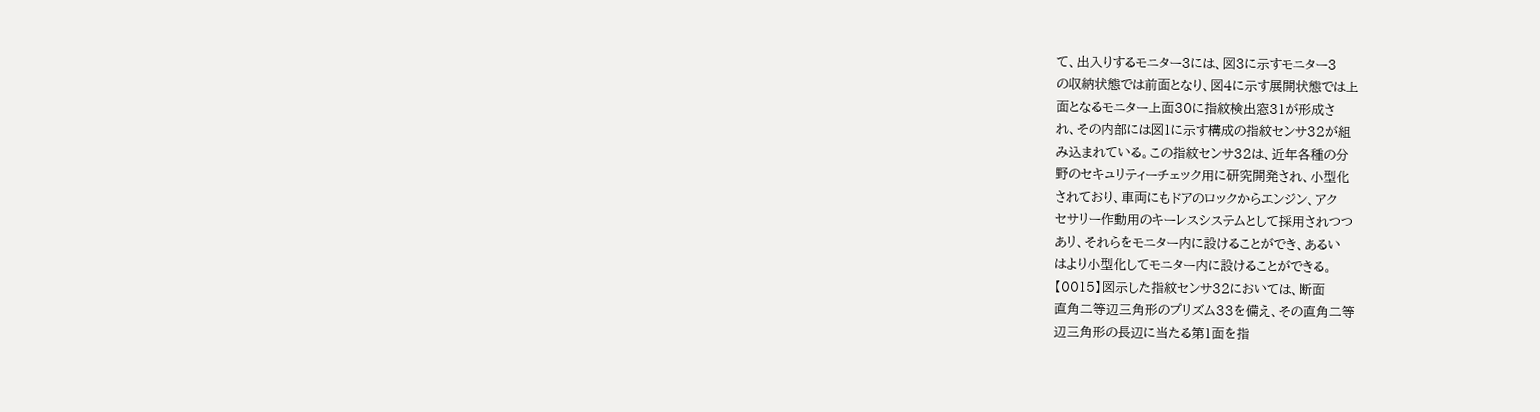て、出入りするモニター3には、図3に示すモニター3
の収納状態では前面となり、図4に示す展開状態では上
面となるモニター上面30に指紋検出窓31が形成さ
れ、その内部には図1に示す構成の指紋センサ32が組
み込まれている。この指紋センサ32は、近年各種の分
野のセキュリティーチェック用に研究開発され、小型化
されており、車両にもドアのロックからエンジン、アク
セサリー作動用のキーレスシステムとして採用されつつ
あリ、それらをモニター内に設けることができ、あるい
はより小型化してモニター内に設けることができる。
【0015】図示した指紋センサ32においては、断面
直角二等辺三角形のプリズム33を備え、その直角二等
辺三角形の長辺に当たる第1面を指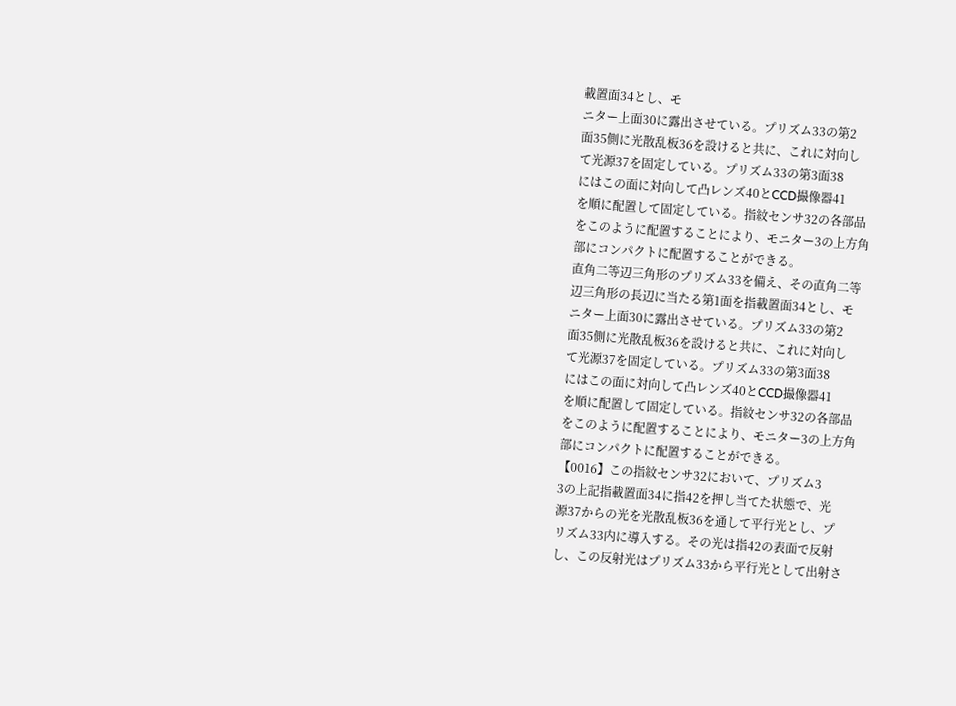載置面34とし、モ
ニター上面30に露出させている。プリズム33の第2
面35側に光散乱板36を設けると共に、これに対向し
て光源37を固定している。プリズム33の第3面38
にはこの面に対向して凸レンズ40とCCD撮像器41
を順に配置して固定している。指紋センサ32の各部品
をこのように配置することにより、モニター3の上方角
部にコンパクトに配置することができる。
直角二等辺三角形のプリズム33を備え、その直角二等
辺三角形の長辺に当たる第1面を指載置面34とし、モ
ニター上面30に露出させている。プリズム33の第2
面35側に光散乱板36を設けると共に、これに対向し
て光源37を固定している。プリズム33の第3面38
にはこの面に対向して凸レンズ40とCCD撮像器41
を順に配置して固定している。指紋センサ32の各部品
をこのように配置することにより、モニター3の上方角
部にコンパクトに配置することができる。
【0016】この指紋センサ32において、プリズム3
3の上記指載置面34に指42を押し当てた状態で、光
源37からの光を光散乱板36を通して平行光とし、プ
リズム33内に導入する。その光は指42の表面で反射
し、この反射光はプリズム33から平行光として出射さ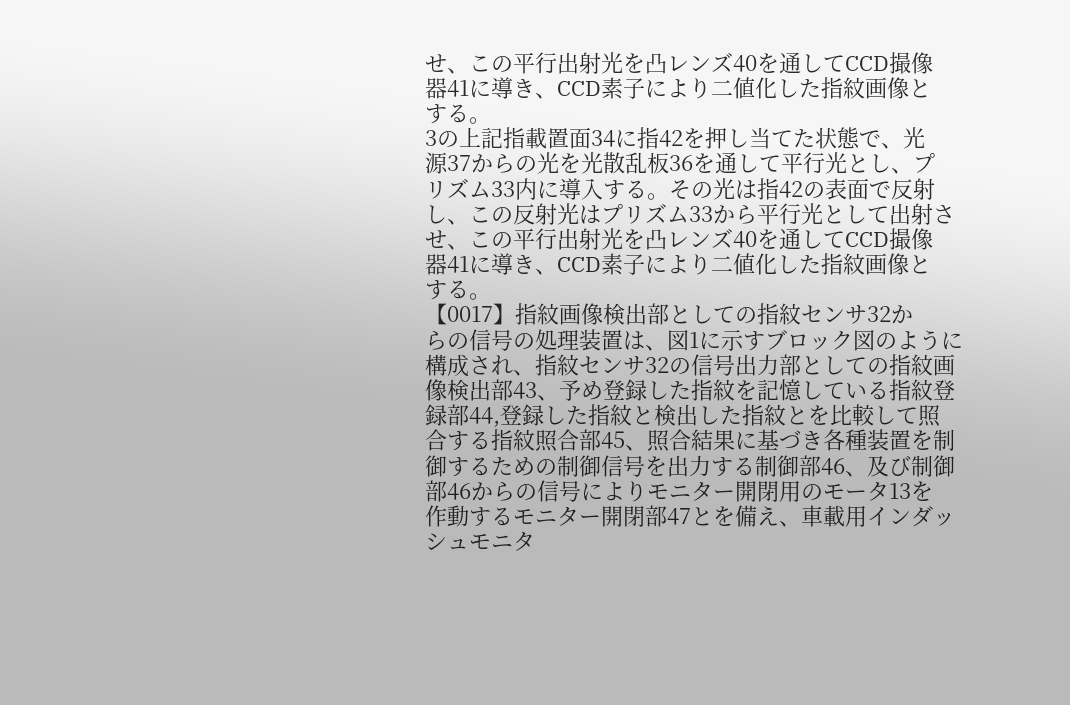せ、この平行出射光を凸レンズ40を通してCCD撮像
器41に導き、CCD素子により二値化した指紋画像と
する。
3の上記指載置面34に指42を押し当てた状態で、光
源37からの光を光散乱板36を通して平行光とし、プ
リズム33内に導入する。その光は指42の表面で反射
し、この反射光はプリズム33から平行光として出射さ
せ、この平行出射光を凸レンズ40を通してCCD撮像
器41に導き、CCD素子により二値化した指紋画像と
する。
【0017】指紋画像検出部としての指紋センサ32か
らの信号の処理装置は、図1に示すブロック図のように
構成され、指紋センサ32の信号出力部としての指紋画
像検出部43、予め登録した指紋を記憶している指紋登
録部44,登録した指紋と検出した指紋とを比較して照
合する指紋照合部45、照合結果に基づき各種装置を制
御するための制御信号を出力する制御部46、及び制御
部46からの信号によりモニター開閉用のモータ13を
作動するモニター開閉部47とを備え、車載用インダッ
シュモニタ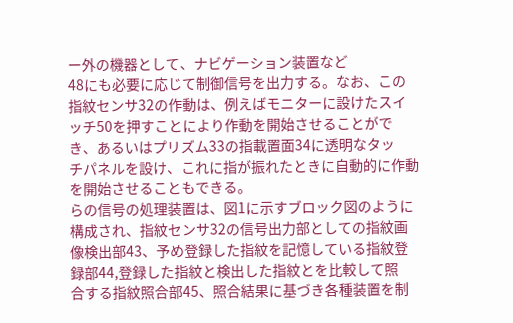ー外の機器として、ナビゲーション装置など
48にも必要に応じて制御信号を出力する。なお、この
指紋センサ32の作動は、例えばモニターに設けたスイ
ッチ50を押すことにより作動を開始させることがで
き、あるいはプリズム33の指載置面34に透明なタッ
チパネルを設け、これに指が振れたときに自動的に作動
を開始させることもできる。
らの信号の処理装置は、図1に示すブロック図のように
構成され、指紋センサ32の信号出力部としての指紋画
像検出部43、予め登録した指紋を記憶している指紋登
録部44,登録した指紋と検出した指紋とを比較して照
合する指紋照合部45、照合結果に基づき各種装置を制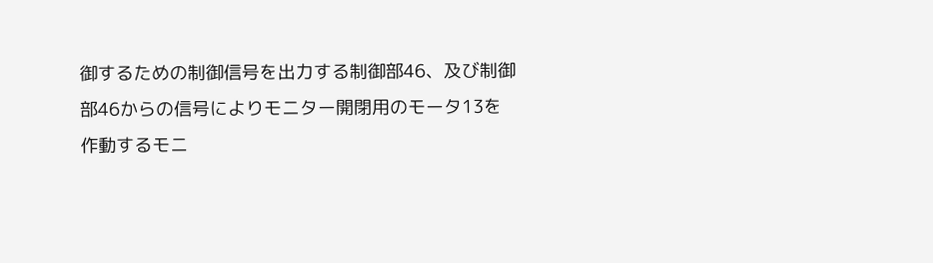御するための制御信号を出力する制御部46、及び制御
部46からの信号によりモニター開閉用のモータ13を
作動するモニ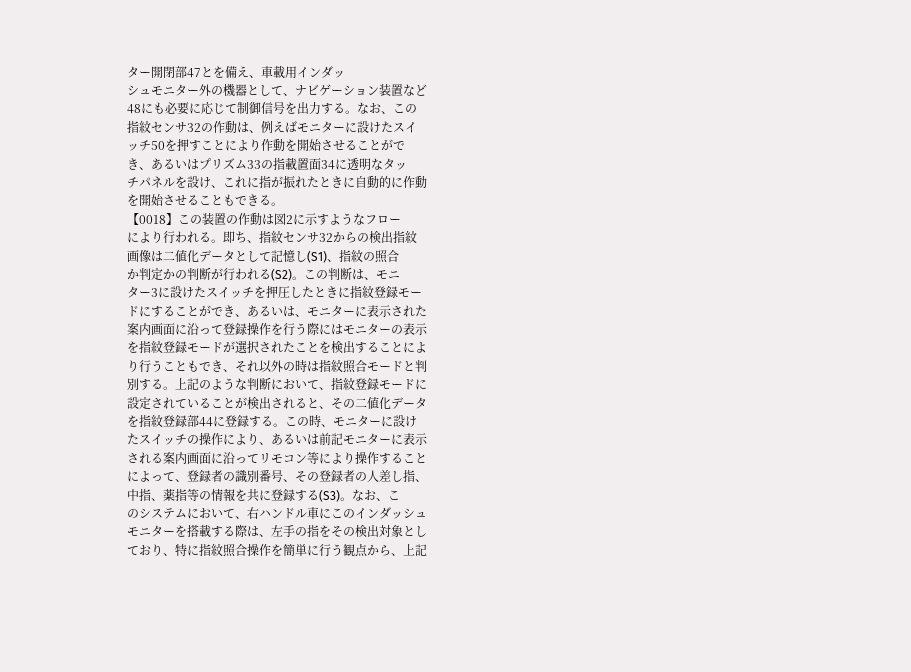ター開閉部47とを備え、車載用インダッ
シュモニター外の機器として、ナビゲーション装置など
48にも必要に応じて制御信号を出力する。なお、この
指紋センサ32の作動は、例えばモニターに設けたスイ
ッチ50を押すことにより作動を開始させることがで
き、あるいはプリズム33の指載置面34に透明なタッ
チパネルを設け、これに指が振れたときに自動的に作動
を開始させることもできる。
【0018】この装置の作動は図2に示すようなフロー
により行われる。即ち、指紋センサ32からの検出指紋
画像は二値化データとして記憶し(S1)、指紋の照合
か判定かの判断が行われる(S2)。この判断は、モニ
ター3に設けたスイッチを押圧したときに指紋登録モー
ドにすることができ、あるいは、モニターに表示された
案内画面に沿って登録操作を行う際にはモニターの表示
を指紋登録モードが選択されたことを検出することによ
り行うこともでき、それ以外の時は指紋照合モードと判
別する。上記のような判断において、指紋登録モードに
設定されていることが検出されると、その二値化データ
を指紋登録部44に登録する。この時、モニターに設け
たスイッチの操作により、あるいは前記モニターに表示
される案内画面に沿ってリモコン等により操作すること
によって、登録者の識別番号、その登録者の人差し指、
中指、薬指等の情報を共に登録する(S3)。なお、こ
のシステムにおいて、右ハンドル車にこのインダッシュ
モニターを搭載する際は、左手の指をその検出対象とし
ており、特に指紋照合操作を簡単に行う観点から、上記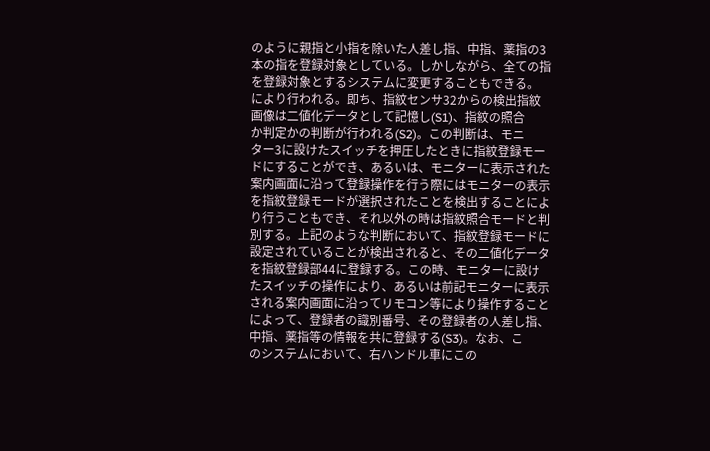のように親指と小指を除いた人差し指、中指、薬指の3
本の指を登録対象としている。しかしながら、全ての指
を登録対象とするシステムに変更することもできる。
により行われる。即ち、指紋センサ32からの検出指紋
画像は二値化データとして記憶し(S1)、指紋の照合
か判定かの判断が行われる(S2)。この判断は、モニ
ター3に設けたスイッチを押圧したときに指紋登録モー
ドにすることができ、あるいは、モニターに表示された
案内画面に沿って登録操作を行う際にはモニターの表示
を指紋登録モードが選択されたことを検出することによ
り行うこともでき、それ以外の時は指紋照合モードと判
別する。上記のような判断において、指紋登録モードに
設定されていることが検出されると、その二値化データ
を指紋登録部44に登録する。この時、モニターに設け
たスイッチの操作により、あるいは前記モニターに表示
される案内画面に沿ってリモコン等により操作すること
によって、登録者の識別番号、その登録者の人差し指、
中指、薬指等の情報を共に登録する(S3)。なお、こ
のシステムにおいて、右ハンドル車にこの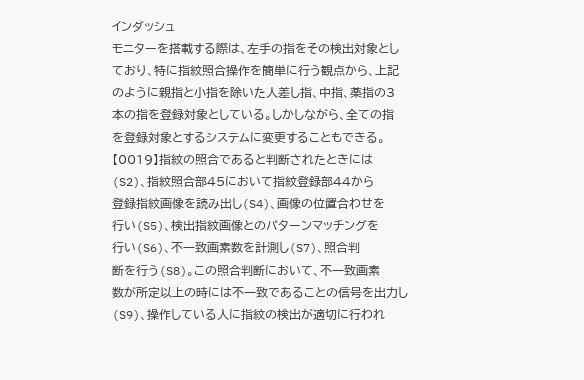インダッシュ
モニターを搭載する際は、左手の指をその検出対象とし
ており、特に指紋照合操作を簡単に行う観点から、上記
のように親指と小指を除いた人差し指、中指、薬指の3
本の指を登録対象としている。しかしながら、全ての指
を登録対象とするシステムに変更することもできる。
【0019】指紋の照合であると判断されたときには
(S2)、指紋照合部45において指紋登録部44から
登録指紋画像を読み出し(S4)、画像の位置合わせを
行い(S5)、検出指紋画像とのパターンマッチングを
行い(S6)、不一致画素数を計測し(S7)、照合判
断を行う(S8)。この照合判断において、不一致画素
数が所定以上の時には不一致であることの信号を出力し
(S9)、操作している人に指紋の検出が適切に行われ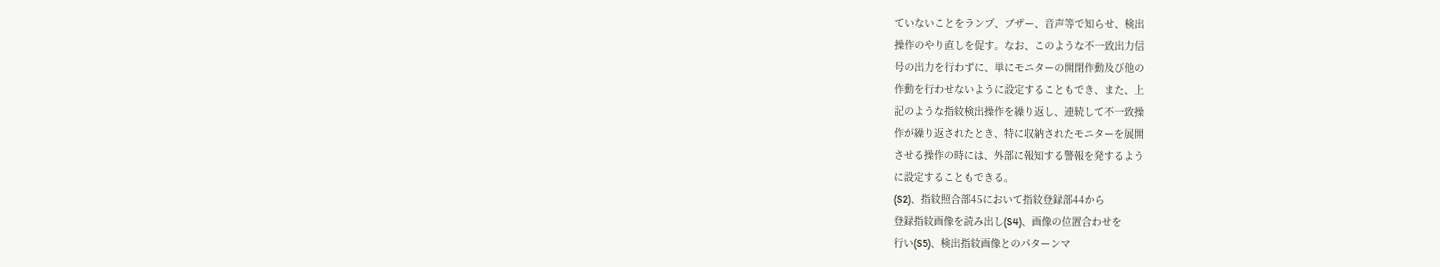ていないことをランプ、ブザー、音声等で知らせ、検出
操作のやり直しを促す。なお、このような不一致出力信
号の出力を行わずに、単にモニターの開閉作動及び他の
作動を行わせないように設定することもでき、また、上
記のような指紋検出操作を繰り返し、連続して不一致操
作が繰り返されたとき、特に収納されたモニターを展開
させる操作の時には、外部に報知する警報を発するよう
に設定することもできる。
(S2)、指紋照合部45において指紋登録部44から
登録指紋画像を読み出し(S4)、画像の位置合わせを
行い(S5)、検出指紋画像とのパターンマ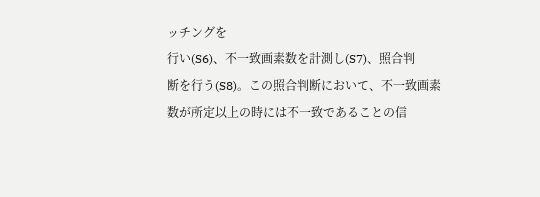ッチングを
行い(S6)、不一致画素数を計測し(S7)、照合判
断を行う(S8)。この照合判断において、不一致画素
数が所定以上の時には不一致であることの信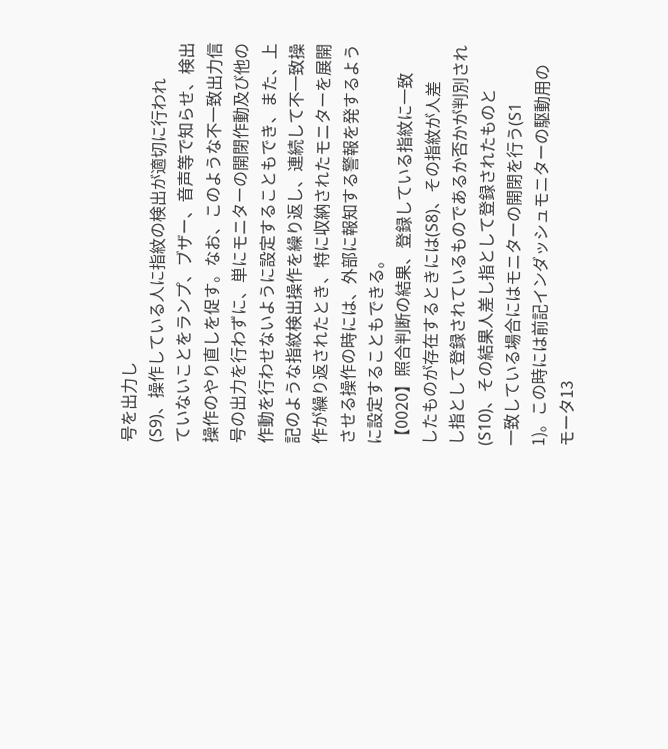号を出力し
(S9)、操作している人に指紋の検出が適切に行われ
ていないことをランプ、ブザー、音声等で知らせ、検出
操作のやり直しを促す。なお、このような不一致出力信
号の出力を行わずに、単にモニターの開閉作動及び他の
作動を行わせないように設定することもでき、また、上
記のような指紋検出操作を繰り返し、連続して不一致操
作が繰り返されたとき、特に収納されたモニターを展開
させる操作の時には、外部に報知する警報を発するよう
に設定することもできる。
【0020】照合判断の結果、登録している指紋に一致
したものが存在するときには(S8)、その指紋が人差
し指として登録されているものであるか否かが判別され
(S10)、その結果人差し指として登録されたものと
一致している場合にはモニターの開閉を行う(S1
1)。この時には前記インダッシュモニターの駆動用の
モータ13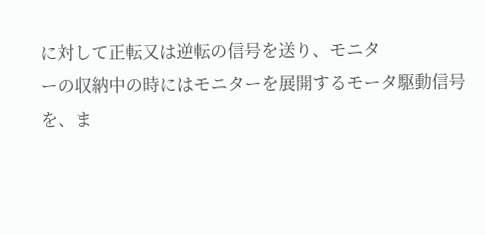に対して正転又は逆転の信号を送り、モニタ
ーの収納中の時にはモニターを展開するモータ駆動信号
を、ま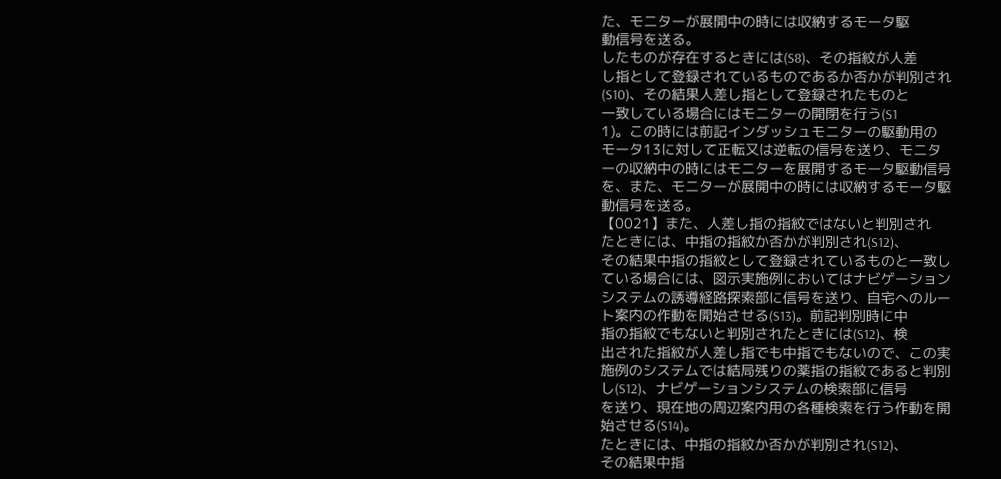た、モニターが展開中の時には収納するモータ駆
動信号を送る。
したものが存在するときには(S8)、その指紋が人差
し指として登録されているものであるか否かが判別され
(S10)、その結果人差し指として登録されたものと
一致している場合にはモニターの開閉を行う(S1
1)。この時には前記インダッシュモニターの駆動用の
モータ13に対して正転又は逆転の信号を送り、モニタ
ーの収納中の時にはモニターを展開するモータ駆動信号
を、また、モニターが展開中の時には収納するモータ駆
動信号を送る。
【0021】また、人差し指の指紋ではないと判別され
たときには、中指の指紋か否かが判別され(S12)、
その結果中指の指紋として登録されているものと一致し
ている場合には、図示実施例においてはナビゲーション
システムの誘導経路探索部に信号を送り、自宅へのルー
ト案内の作動を開始させる(S13)。前記判別時に中
指の指紋でもないと判別されたときには(S12)、検
出された指紋が人差し指でも中指でもないので、この実
施例のシステムでは結局残りの薬指の指紋であると判別
し(S12)、ナビゲーションシステムの検索部に信号
を送り、現在地の周辺案内用の各種検索を行う作動を開
始させる(S14)。
たときには、中指の指紋か否かが判別され(S12)、
その結果中指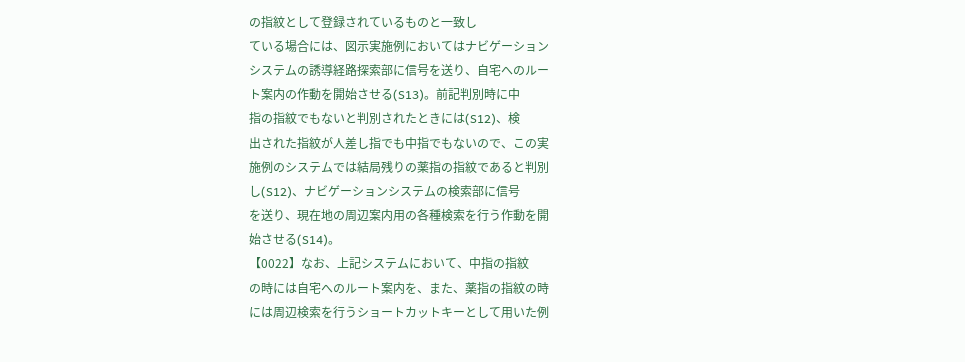の指紋として登録されているものと一致し
ている場合には、図示実施例においてはナビゲーション
システムの誘導経路探索部に信号を送り、自宅へのルー
ト案内の作動を開始させる(S13)。前記判別時に中
指の指紋でもないと判別されたときには(S12)、検
出された指紋が人差し指でも中指でもないので、この実
施例のシステムでは結局残りの薬指の指紋であると判別
し(S12)、ナビゲーションシステムの検索部に信号
を送り、現在地の周辺案内用の各種検索を行う作動を開
始させる(S14)。
【0022】なお、上記システムにおいて、中指の指紋
の時には自宅へのルート案内を、また、薬指の指紋の時
には周辺検索を行うショートカットキーとして用いた例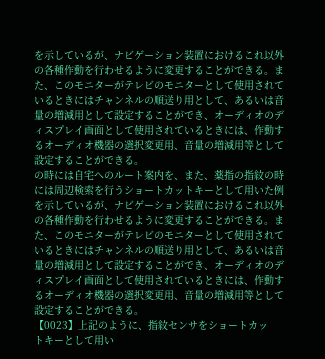を示しているが、ナビゲーション装置におけるこれ以外
の各種作動を行わせるように変更することができる。ま
た、このモニターがテレビのモニターとして使用されて
いるときにはチャンネルの順送り用として、あるいは音
量の増減用として設定することができ、オーディオのデ
ィスプレイ画面として使用されているときには、作動す
るオーディオ機器の選択変更用、音量の増減用等として
設定することができる。
の時には自宅へのルート案内を、また、薬指の指紋の時
には周辺検索を行うショートカットキーとして用いた例
を示しているが、ナビゲーション装置におけるこれ以外
の各種作動を行わせるように変更することができる。ま
た、このモニターがテレビのモニターとして使用されて
いるときにはチャンネルの順送り用として、あるいは音
量の増減用として設定することができ、オーディオのデ
ィスプレイ画面として使用されているときには、作動す
るオーディオ機器の選択変更用、音量の増減用等として
設定することができる。
【0023】上記のように、指紋センサをショートカッ
トキーとして用い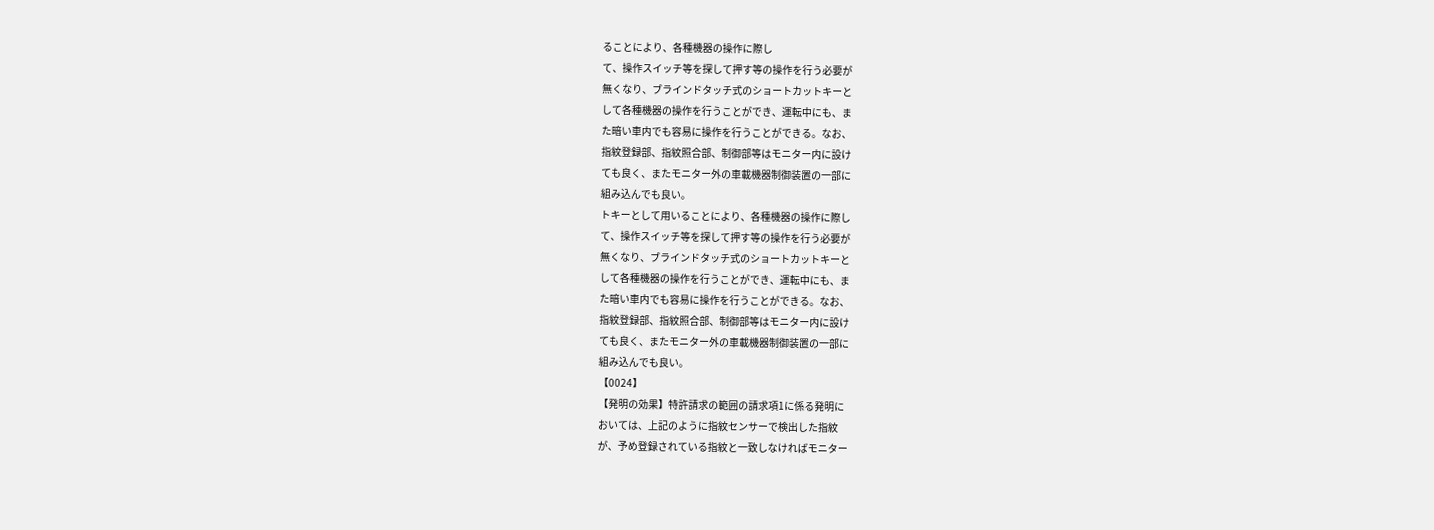ることにより、各種機器の操作に際し
て、操作スイッチ等を探して押す等の操作を行う必要が
無くなり、ブラインドタッチ式のショートカットキーと
して各種機器の操作を行うことができ、運転中にも、ま
た暗い車内でも容易に操作を行うことができる。なお、
指紋登録部、指紋照合部、制御部等はモニター内に設け
ても良く、またモニター外の車載機器制御装置の一部に
組み込んでも良い。
トキーとして用いることにより、各種機器の操作に際し
て、操作スイッチ等を探して押す等の操作を行う必要が
無くなり、ブラインドタッチ式のショートカットキーと
して各種機器の操作を行うことができ、運転中にも、ま
た暗い車内でも容易に操作を行うことができる。なお、
指紋登録部、指紋照合部、制御部等はモニター内に設け
ても良く、またモニター外の車載機器制御装置の一部に
組み込んでも良い。
【0024】
【発明の効果】特許請求の範囲の請求項1に係る発明に
おいては、上記のように指紋センサーで検出した指紋
が、予め登録されている指紋と一致しなければモニター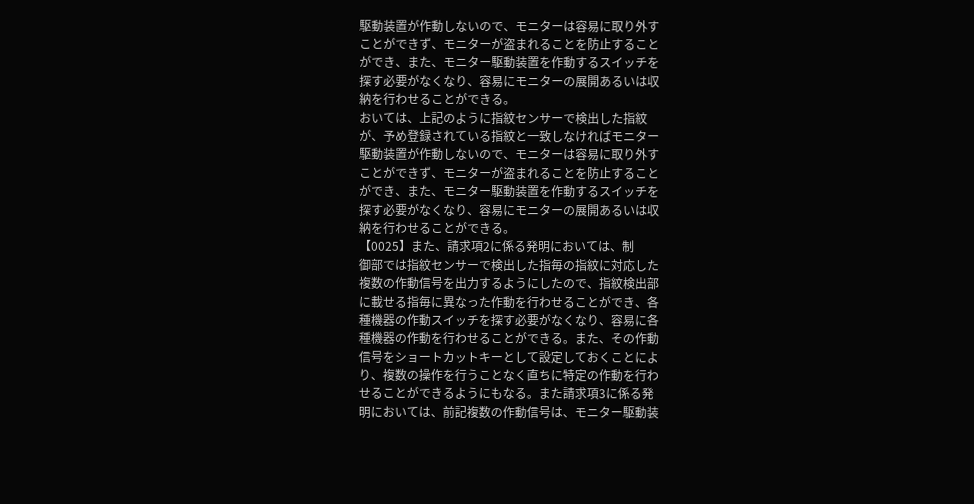駆動装置が作動しないので、モニターは容易に取り外す
ことができず、モニターが盗まれることを防止すること
ができ、また、モニター駆動装置を作動するスイッチを
探す必要がなくなり、容易にモニターの展開あるいは収
納を行わせることができる。
おいては、上記のように指紋センサーで検出した指紋
が、予め登録されている指紋と一致しなければモニター
駆動装置が作動しないので、モニターは容易に取り外す
ことができず、モニターが盗まれることを防止すること
ができ、また、モニター駆動装置を作動するスイッチを
探す必要がなくなり、容易にモニターの展開あるいは収
納を行わせることができる。
【0025】また、請求項2に係る発明においては、制
御部では指紋センサーで検出した指毎の指紋に対応した
複数の作動信号を出力するようにしたので、指紋検出部
に載せる指毎に異なった作動を行わせることができ、各
種機器の作動スイッチを探す必要がなくなり、容易に各
種機器の作動を行わせることができる。また、その作動
信号をショートカットキーとして設定しておくことによ
り、複数の操作を行うことなく直ちに特定の作動を行わ
せることができるようにもなる。また請求項3に係る発
明においては、前記複数の作動信号は、モニター駆動装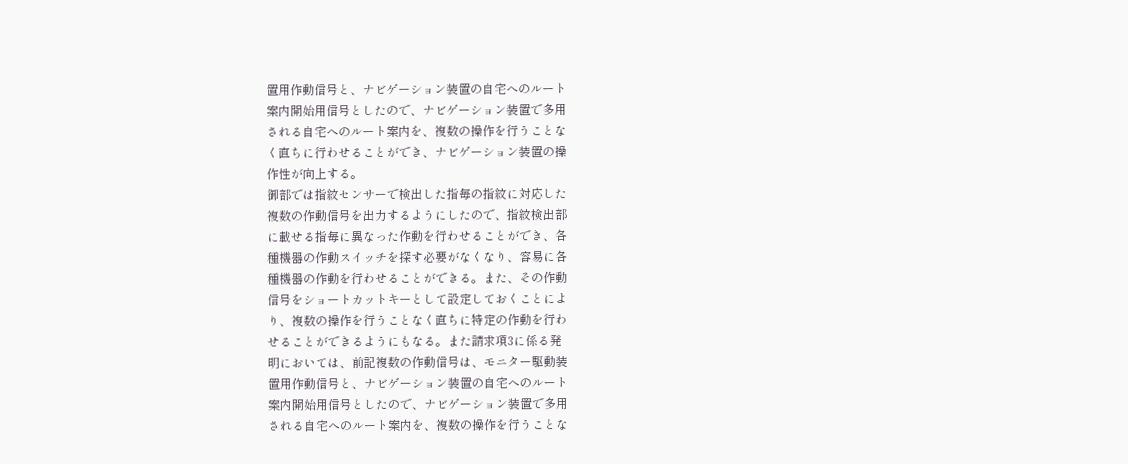置用作動信号と、ナビゲーション装置の自宅へのルート
案内開始用信号としたので、ナビゲーション装置で多用
される自宅へのルート案内を、複数の操作を行うことな
く直ちに行わせることができ、ナビゲーション装置の操
作性が向上する。
御部では指紋センサーで検出した指毎の指紋に対応した
複数の作動信号を出力するようにしたので、指紋検出部
に載せる指毎に異なった作動を行わせることができ、各
種機器の作動スイッチを探す必要がなくなり、容易に各
種機器の作動を行わせることができる。また、その作動
信号をショートカットキーとして設定しておくことによ
り、複数の操作を行うことなく直ちに特定の作動を行わ
せることができるようにもなる。また請求項3に係る発
明においては、前記複数の作動信号は、モニター駆動装
置用作動信号と、ナビゲーション装置の自宅へのルート
案内開始用信号としたので、ナビゲーション装置で多用
される自宅へのルート案内を、複数の操作を行うことな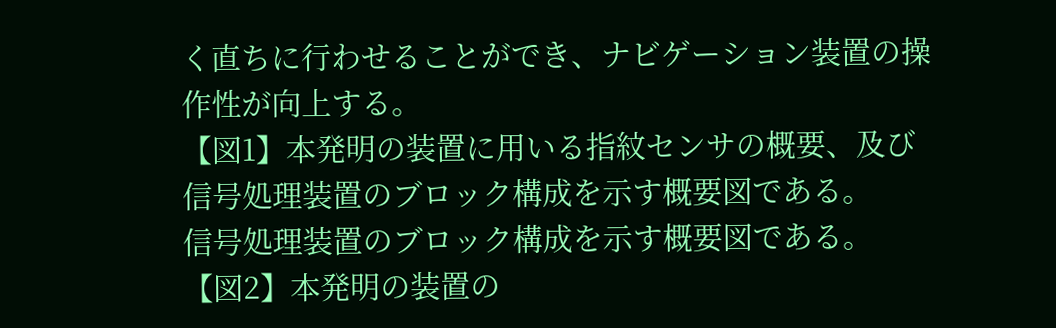く直ちに行わせることができ、ナビゲーション装置の操
作性が向上する。
【図1】本発明の装置に用いる指紋センサの概要、及び
信号処理装置のブロック構成を示す概要図である。
信号処理装置のブロック構成を示す概要図である。
【図2】本発明の装置の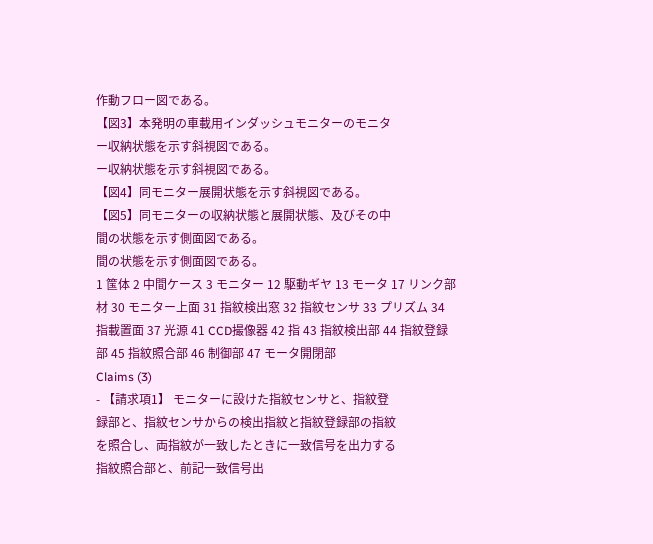作動フロー図である。
【図3】本発明の車載用インダッシュモニターのモニタ
ー収納状態を示す斜視図である。
ー収納状態を示す斜視図である。
【図4】同モニター展開状態を示す斜視図である。
【図5】同モニターの収納状態と展開状態、及びその中
間の状態を示す側面図である。
間の状態を示す側面図である。
1 筺体 2 中間ケース 3 モニター 12 駆動ギヤ 13 モータ 17 リンク部材 30 モニター上面 31 指紋検出窓 32 指紋センサ 33 プリズム 34 指載置面 37 光源 41 CCD撮像器 42 指 43 指紋検出部 44 指紋登録部 45 指紋照合部 46 制御部 47 モータ開閉部
Claims (3)
- 【請求項1】 モニターに設けた指紋センサと、指紋登
録部と、指紋センサからの検出指紋と指紋登録部の指紋
を照合し、両指紋が一致したときに一致信号を出力する
指紋照合部と、前記一致信号出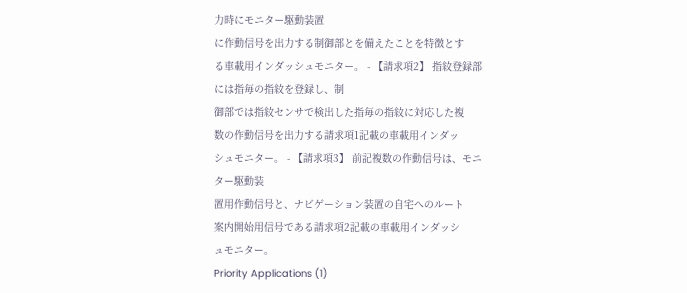力時にモニター駆動装置
に作動信号を出力する制御部とを備えたことを特徴とす
る車載用インダッシュモニター。 - 【請求項2】 指紋登録部には指毎の指紋を登録し、制
御部では指紋センサで検出した指毎の指紋に対応した複
数の作動信号を出力する請求項1記載の車載用インダッ
シュモニター。 - 【請求項3】 前記複数の作動信号は、モニター駆動装
置用作動信号と、ナビゲーション装置の自宅へのルート
案内開始用信号である請求項2記載の車載用インダッシ
ュモニター。
Priority Applications (1)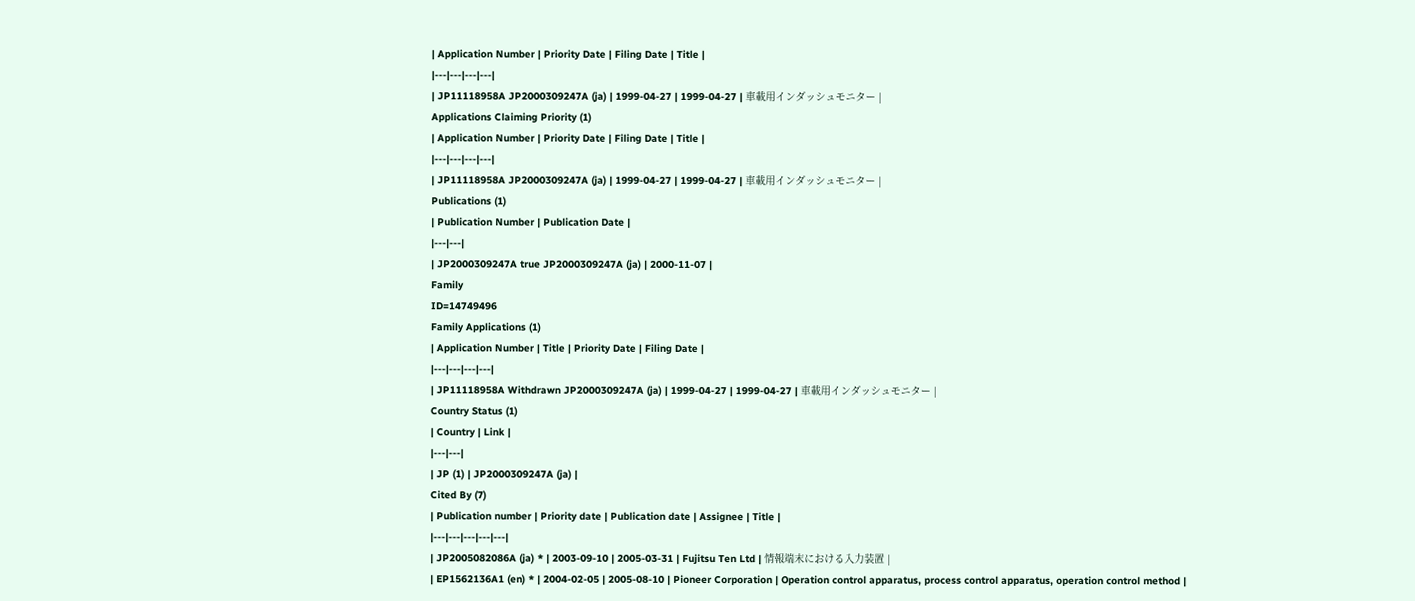| Application Number | Priority Date | Filing Date | Title |
|---|---|---|---|
| JP11118958A JP2000309247A (ja) | 1999-04-27 | 1999-04-27 | 車載用インダッシュモニター |
Applications Claiming Priority (1)
| Application Number | Priority Date | Filing Date | Title |
|---|---|---|---|
| JP11118958A JP2000309247A (ja) | 1999-04-27 | 1999-04-27 | 車載用インダッシュモニター |
Publications (1)
| Publication Number | Publication Date |
|---|---|
| JP2000309247A true JP2000309247A (ja) | 2000-11-07 |
Family
ID=14749496
Family Applications (1)
| Application Number | Title | Priority Date | Filing Date |
|---|---|---|---|
| JP11118958A Withdrawn JP2000309247A (ja) | 1999-04-27 | 1999-04-27 | 車載用インダッシュモニター |
Country Status (1)
| Country | Link |
|---|---|
| JP (1) | JP2000309247A (ja) |
Cited By (7)
| Publication number | Priority date | Publication date | Assignee | Title |
|---|---|---|---|---|
| JP2005082086A (ja) * | 2003-09-10 | 2005-03-31 | Fujitsu Ten Ltd | 情報端末における入力装置 |
| EP1562136A1 (en) * | 2004-02-05 | 2005-08-10 | Pioneer Corporation | Operation control apparatus, process control apparatus, operation control method |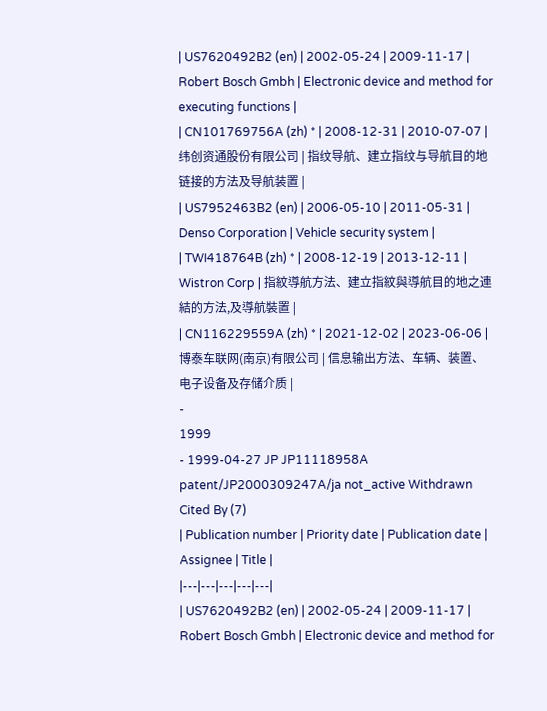| US7620492B2 (en) | 2002-05-24 | 2009-11-17 | Robert Bosch Gmbh | Electronic device and method for executing functions |
| CN101769756A (zh) * | 2008-12-31 | 2010-07-07 | 纬创资通股份有限公司 | 指纹导航、建立指纹与导航目的地链接的方法及导航装置 |
| US7952463B2 (en) | 2006-05-10 | 2011-05-31 | Denso Corporation | Vehicle security system |
| TWI418764B (zh) * | 2008-12-19 | 2013-12-11 | Wistron Corp | 指紋導航方法、建立指紋與導航目的地之連結的方法,及導航裝置 |
| CN116229559A (zh) * | 2021-12-02 | 2023-06-06 | 博泰车联网(南京)有限公司 | 信息输出方法、车辆、装置、电子设备及存储介质 |
-
1999
- 1999-04-27 JP JP11118958A patent/JP2000309247A/ja not_active Withdrawn
Cited By (7)
| Publication number | Priority date | Publication date | Assignee | Title |
|---|---|---|---|---|
| US7620492B2 (en) | 2002-05-24 | 2009-11-17 | Robert Bosch Gmbh | Electronic device and method for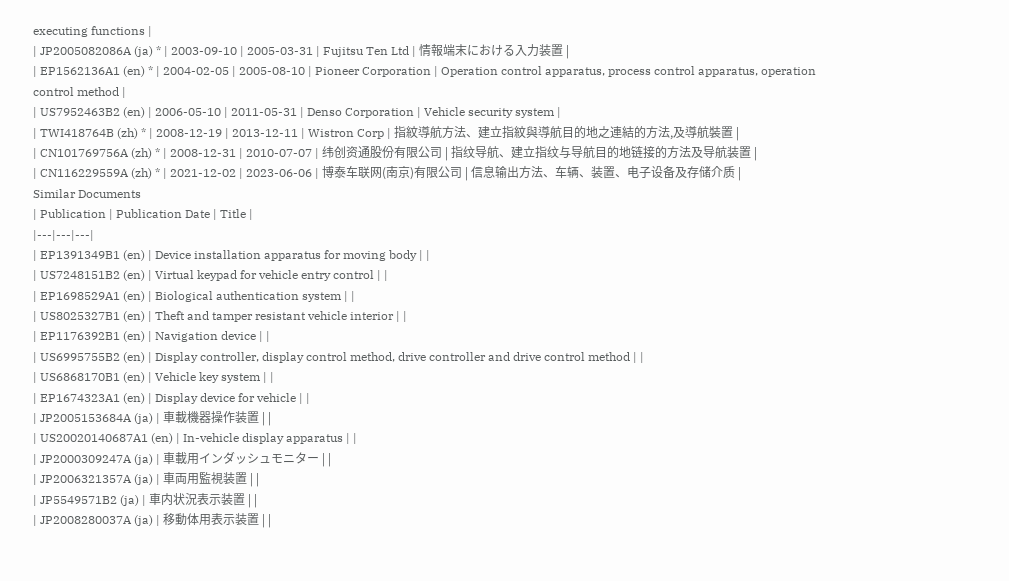executing functions |
| JP2005082086A (ja) * | 2003-09-10 | 2005-03-31 | Fujitsu Ten Ltd | 情報端末における入力装置 |
| EP1562136A1 (en) * | 2004-02-05 | 2005-08-10 | Pioneer Corporation | Operation control apparatus, process control apparatus, operation control method |
| US7952463B2 (en) | 2006-05-10 | 2011-05-31 | Denso Corporation | Vehicle security system |
| TWI418764B (zh) * | 2008-12-19 | 2013-12-11 | Wistron Corp | 指紋導航方法、建立指紋與導航目的地之連結的方法,及導航裝置 |
| CN101769756A (zh) * | 2008-12-31 | 2010-07-07 | 纬创资通股份有限公司 | 指纹导航、建立指纹与导航目的地链接的方法及导航装置 |
| CN116229559A (zh) * | 2021-12-02 | 2023-06-06 | 博泰车联网(南京)有限公司 | 信息输出方法、车辆、装置、电子设备及存储介质 |
Similar Documents
| Publication | Publication Date | Title |
|---|---|---|
| EP1391349B1 (en) | Device installation apparatus for moving body | |
| US7248151B2 (en) | Virtual keypad for vehicle entry control | |
| EP1698529A1 (en) | Biological authentication system | |
| US8025327B1 (en) | Theft and tamper resistant vehicle interior | |
| EP1176392B1 (en) | Navigation device | |
| US6995755B2 (en) | Display controller, display control method, drive controller and drive control method | |
| US6868170B1 (en) | Vehicle key system | |
| EP1674323A1 (en) | Display device for vehicle | |
| JP2005153684A (ja) | 車載機器操作装置 | |
| US20020140687A1 (en) | In-vehicle display apparatus | |
| JP2000309247A (ja) | 車載用インダッシュモニター | |
| JP2006321357A (ja) | 車両用監視装置 | |
| JP5549571B2 (ja) | 車内状況表示装置 | |
| JP2008280037A (ja) | 移動体用表示装置 | |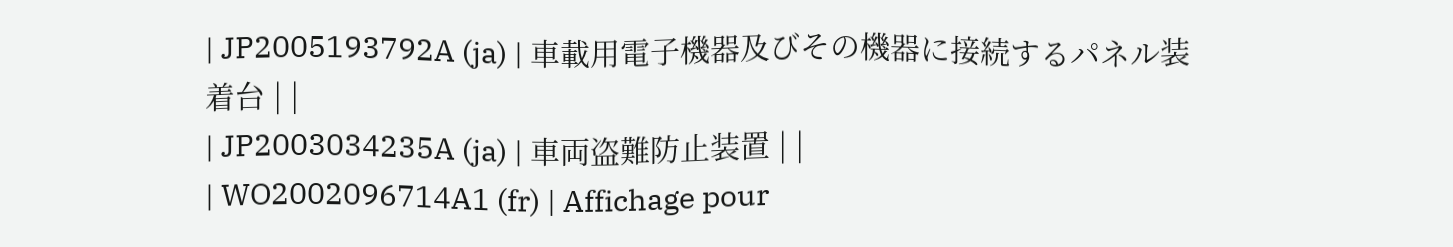| JP2005193792A (ja) | 車載用電子機器及びその機器に接続するパネル装着台 | |
| JP2003034235A (ja) | 車両盗難防止装置 | |
| WO2002096714A1 (fr) | Affichage pour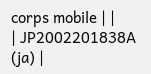corps mobile | |
| JP2002201838A (ja) |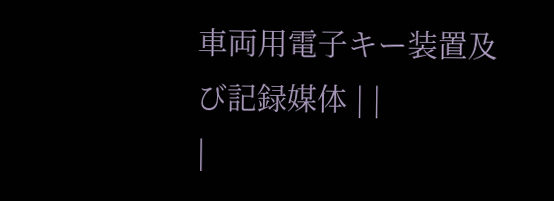車両用電子キー装置及び記録媒体 | |
|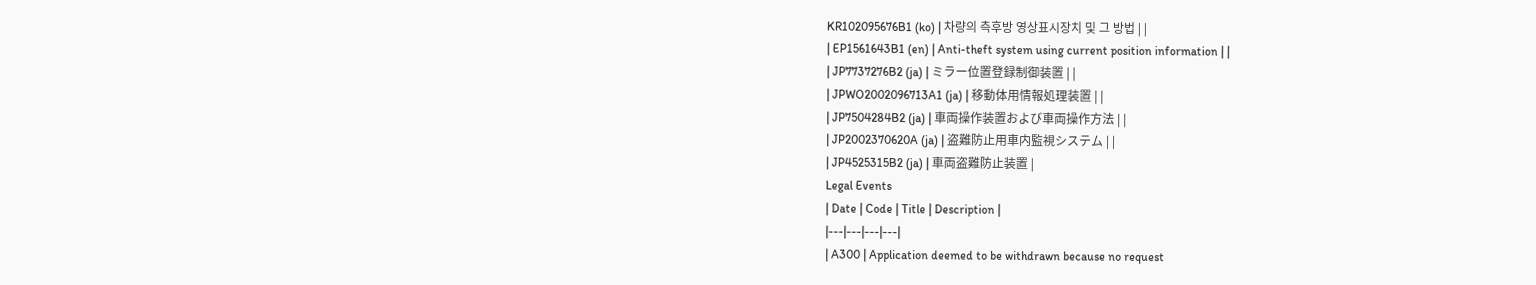KR102095676B1 (ko) | 차량의 측후방 영상표시장치 및 그 방법 | |
| EP1561643B1 (en) | Anti-theft system using current position information | |
| JP7737276B2 (ja) | ミラー位置登録制御装置 | |
| JPWO2002096713A1 (ja) | 移動体用情報処理装置 | |
| JP7504284B2 (ja) | 車両操作装置および車両操作方法 | |
| JP2002370620A (ja) | 盗難防止用車内監視システム | |
| JP4525315B2 (ja) | 車両盗難防止装置 |
Legal Events
| Date | Code | Title | Description |
|---|---|---|---|
| A300 | Application deemed to be withdrawn because no request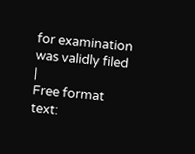for examination was validly filed |
Free format text: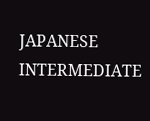JAPANESE INTERMEDIATE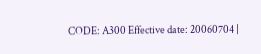CODE: A300 Effective date: 20060704 |